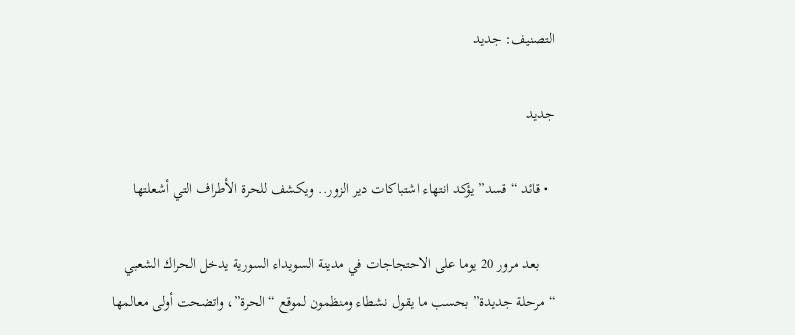التصنيف: جديد

جديد

  • قائد “قسد” يؤكد انتهاء اشتباكات دير الزور.. ويكشف للحرة الأطراف التي أشعلتها

    بعد مرور 20 يوما على الاحتجاجات في مدينة السويداء السورية يدخل الحراك الشعبي “مرحلة جديدة” بحسب ما يقول نشطاء ومنظمون لموقع “الحرة”، واتضحت أولى معالمها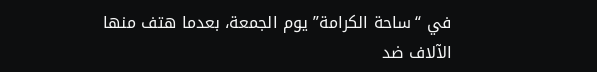في “ساحة الكرامة” يوم الجمعة، بعدما هتف منها الآلاف ضد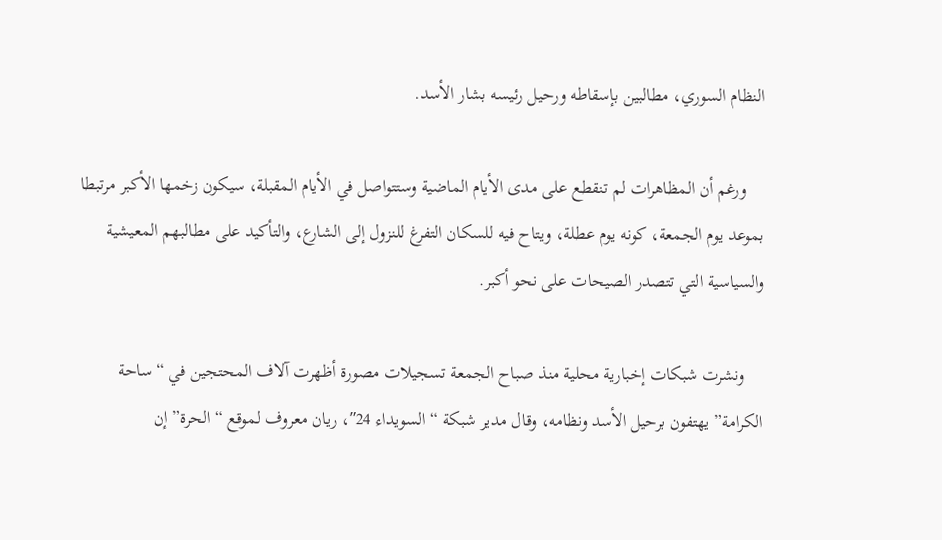النظام السوري، مطالبين بإسقاطه ورحيل رئيسه بشار الأسد.

    ورغم أن المظاهرات لم تنقطع على مدى الأيام الماضية وستتواصل في الأيام المقبلة، سيكون زخمها الأكبر مرتبطا بموعد يوم الجمعة، كونه يوم عطلة، ويتاح فيه للسكان التفرغ للنزول إلى الشارع، والتأكيد على مطالبهم المعيشية والسياسية التي تتصدر الصيحات على نحو أكبر.

    ونشرت شبكات إخبارية محلية منذ صباح الجمعة تسجيلات مصورة أظهرت آلاف المحتجين في “ساحة الكرامة” يهتفون برحيل الأسد ونظامه، وقال مدير شبكة “السويداء 24″، ريان معروف لموقع “الحرة” إن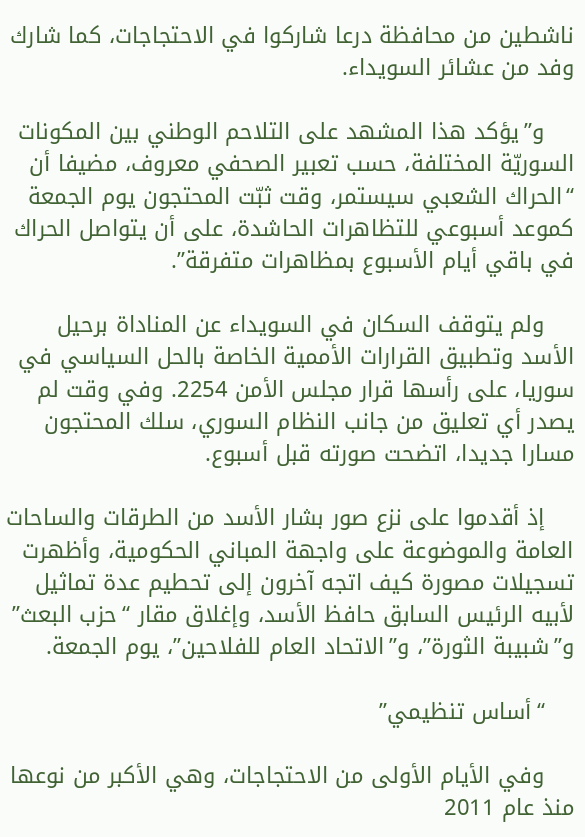ناشطين من محافظة درعا شاركوا في الاحتجاجات، كما شارك وفد من عشائر السويداء.

    و”يؤكد هذا المشهد على التلاحم الوطني بين المكونات السوريّة المختلفة، حسب تعبير الصحفي معروف، مضيفا أن “الحراك الشعبي سيستمر، وقت ثبّت المحتجون يوم الجمعة كموعد أسبوعي للتظاهرات الحاشدة، على أن يتواصل الحراك في باقي أيام الأسبوع بمظاهرات متفرقة”.

    ولم يتوقف السكان في السويداء عن المناداة برحيل الأسد وتطبيق القرارات الأممية الخاصة بالحل السياسي في سوريا، على رأسها قرار مجلس الأمن 2254. وفي وقت لم يصدر أي تعليق من جانب النظام السوري، سلك المحتجون مسارا جديدا، اتضحت صورته قبل أسبوع.

    إذ أقدموا على نزع صور بشار الأسد من الطرقات والساحات العامة والموضوعة على واجهة المباني الحكومية، وأظهرت تسجيلات مصورة كيف اتجه آخرون إلى تحطيم عدة تماثيل لأبيه الرئيس السابق حافظ الأسد، وإغلاق مقار “حزب البعث” و”شبيبة الثورة”، و”الاتحاد العام للفلاحين”، يوم الجمعة.

    “أساس تنظيمي”

    وفي الأيام الأولى من الاحتجاجات، وهي الأكبر من نوعها منذ عام 2011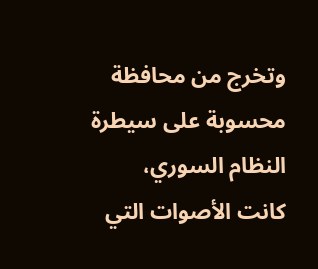وتخرج من محافظة محسوبة على سيطرة النظام السوري، كانت الأصوات التي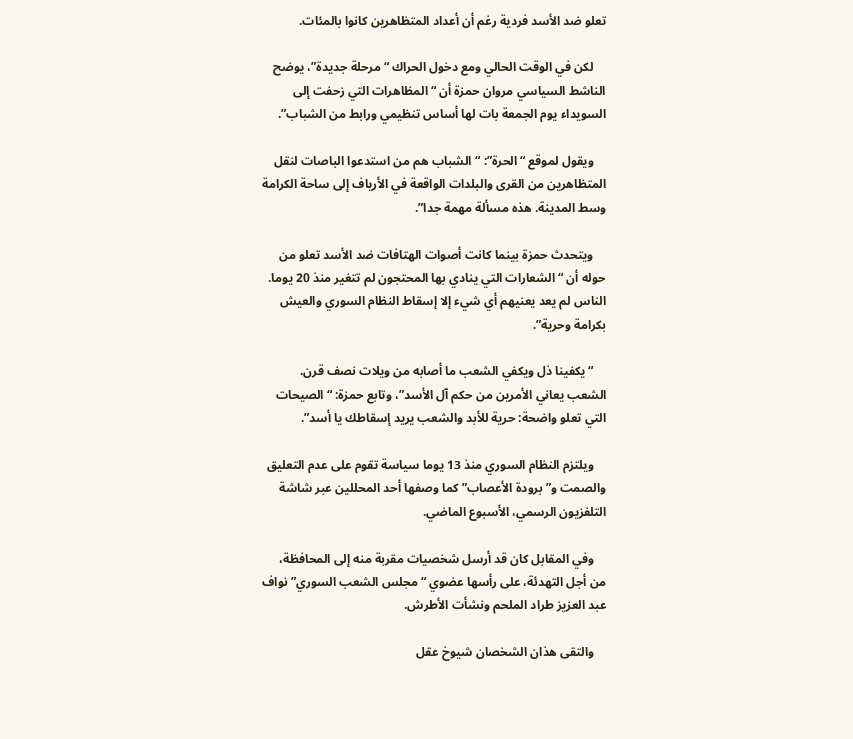تعلو ضد الأسد فردية رغم أن أعداد المتظاهرين كانوا بالمئات.

    لكن في الوقت الحالي ومع دخول الحراك “مرحلة جديدة”، يوضح الناشط السياسي مروان حمزة أن “المظاهرات التي زحفت إلى السويداء يوم الجمعة بات لها أساس تنظيمي ورابط من الشباب”.

    ويقول لموقع “الحرة”: “الشباب هم من استدعوا الباصات لنقل المتظاهرين من القرى والبلدات الواقعة في الأرياف إلى ساحة الكرامة وسط المدينة. هذه مسألة مهمة جدا”.

    ويتحدث حمزة بينما كانت أصوات الهتافات ضد الأسد تعلو من حوله أن “الشعارات التي ينادي بها المحتجون لم تتغير منذ 20 يوما. الناس لم يعد يعنيهم أي شيء إلا إسقاط النظام السوري والعيش بكرامة وحرية”.

    “يكفينا ذل ويكفي الشعب ما أصابه من ويلات نصف قرن. الشعب يعاني الأمرين من حكم آل الأسد”، وتابع حمزة: “الصيحات التي تعلو واضحة: حرية للأبد والشعب يريد إسقاطك يا أسد”.

    ويلتزم النظام السوري منذ 13 يوما سياسة تقوم على عدم التعليق والصمت و”برودة الأعصاب” كما وصفها أحد المحللين عبر شاشة التلفزيون الرسمي، الأسبوع الماضي.

    وفي المقابل كان قد أرسل شخصيات مقربة منه إلى المحافظة، من أجل التهدئة، على رأسها عضوي “مجلس الشعب السوري” نواف عبد العزيز طراد الملحم ونشأت الأطرش.

    والتقى هذان الشخصان شيوخ عقل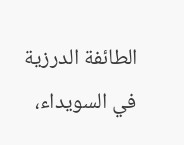الطائفة الدرزية في السويداء،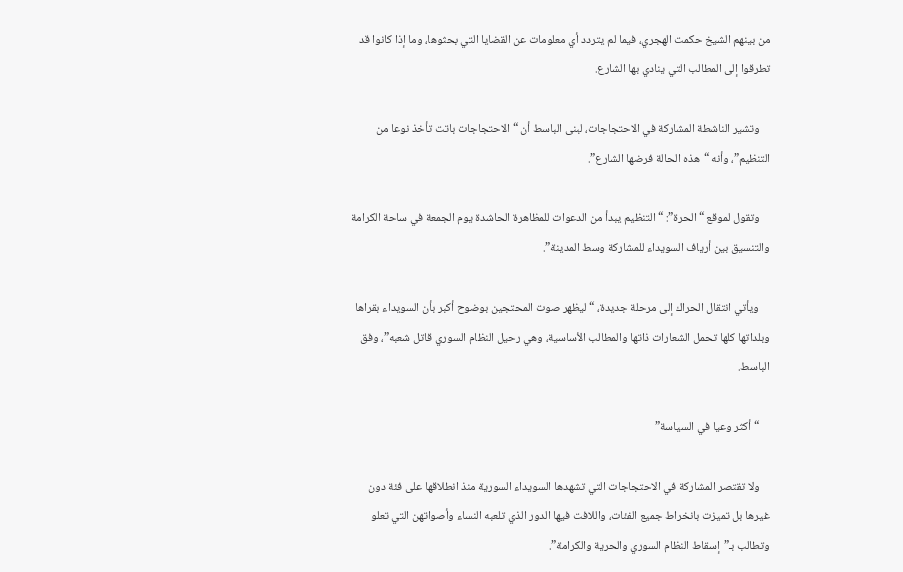من بينهم الشيخ حكمت الهجري، فيما لم يتردد أي معلومات عن القضايا التي بحثوها، وما إذا كانوا قد تطرقوا إلى المطالب التي ينادي بها الشارع.

    وتشير الناشطة المشاركة في الاحتجاجات، لبنى الباسط أن “الاحتجاجات باتت تأخذ نوعا من التنظيم”، وأنه “هذه الحالة فرضها الشارع”.

    وتقول لموقع “الحرة”: “التنظيم يبدأ من الدعوات للمظاهرة الحاشدة يوم الجمعة في ساحة الكرامة والتنسيق بين أرياف السويداء للمشاركة وسط المدينة”.

    ويأتي انتقال الحراك إلى مرحلة جديدة، “ليظهر صوت المحتجين بوضوح أكبر بأن السويداء بقراها وبلداتها كلها تحمل الشعارات ذاتها والمطالب الأساسية، وهي رحيل النظام السوري قاتل شعبه”، وفق الباسط.

    “أكثر وعيا في السياسة”

    ولا تقتصر المشاركة في الاحتجاجات التي تشهدها السويداء السورية منذ انطلاقها على فئة دون غيرها بل تميزت بانخراط جميع الفئات، واللافت فيها الدور الذي تلعبه النساء وأصواتهن التي تعلو وتطالب بـ”إسقاط النظام السوري والحرية والكرامة”.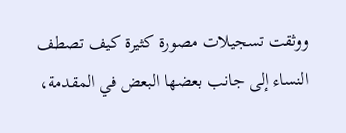ووثقت تسجيلات مصورة كثيرة كيف تصطف النساء إلى جانب بعضها البعض في المقدمة،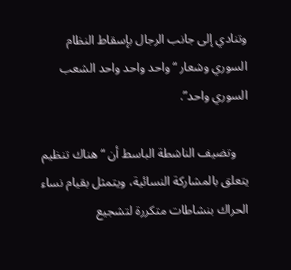وتنادي إلى جانب الرجال بإسقاط النظام السوري وشعار “واحد واحد واحد الشعب السوري واحد”.

    وتضيف الناشطة الباسط أن “هناك تنظيم يتعلق بالمشاركة النسائية، ويتمثل بقيام نساء الحراك بنشاطات متكررة لتشجيع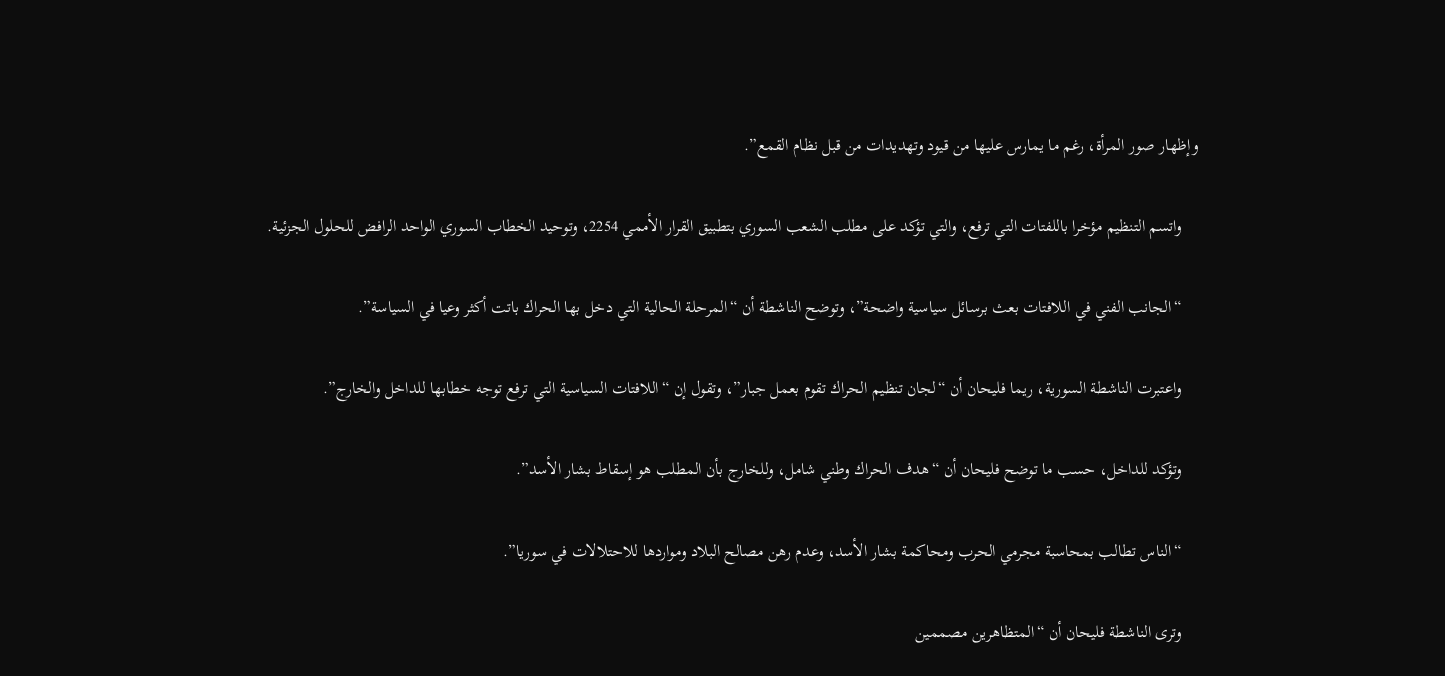وإظهار صور المرأة، رغم ما يمارس عليها من قيود وتهديدات من قبل نظام القمع”.

    واتسم التنظيم مؤخرا باللفتات التي ترفع، والتي تؤكد على مطلب الشعب السوري بتطبيق القرار الأممي 2254، وتوحيد الخطاب السوري الواحد الرافض للحلول الجزئية.

    “الجانب الفني في اللافتات بعث برسائل سياسية واضحة”، وتوضح الناشطة أن “المرحلة الحالية التي دخل بها الحراك باتت أكثر وعيا في السياسة”.

    واعتبرت الناشطة السورية، ريما فليحان أن “لجان تنظيم الحراك تقوم بعمل جبار”، وتقول إن “اللافتات السياسية التي ترفع توجه خطابها للداخل والخارج”.

    وتؤكد للداخل، حسب ما توضح فليحان أن “هدف الحراك وطني شامل، وللخارج بأن المطلب هو إسقاط بشار الأسد”.

    “الناس تطالب بمحاسبة مجرمي الحرب ومحاكمة بشار الأسد، وعدم رهن مصالح البلاد ومواردها للاحتلالات في سوريا”.

    وترى الناشطة فليحان أن “المتظاهرين مصممين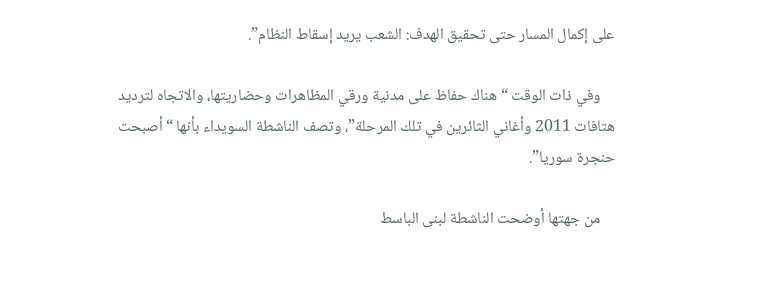على إكمال المسار حتى تحقيق الهدف: الشعب يريد إسقاط النظام”.

    وفي ذات الوقت “هناك حفاظ على مدنية ورقي المظاهرات وحضاريتها، والاتجاه لترديد هتافات 2011 وأغاني الثائرين في تلك المرحلة”، وتصف الناشطة السويداء بأنها “أصبحت حنجرة سوريا”.

    من جهتها أوضحت الناشطة لبنى الباسط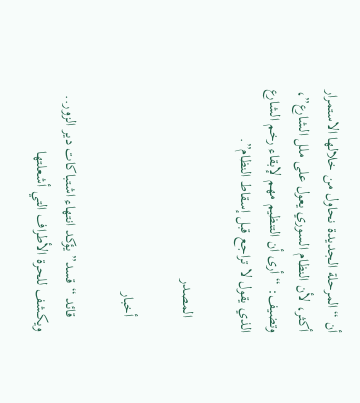أن “المرحلة الجديدة نحاول من خلالها الاستمرار أكثر، لأن النظام السوري يعول على ملل الشارع”، وتضيف: “أرى أن التنظيم مهم لإبقاء رخم الشارع الذي يقول لا تراجع قبل إسقاط النظام”.

    المصدر

    أخبار

    قائد “قسد” يؤكد انتهاء اشتباكات دير الزور.. ويكشف للحرة الأطراف التي أشعلتها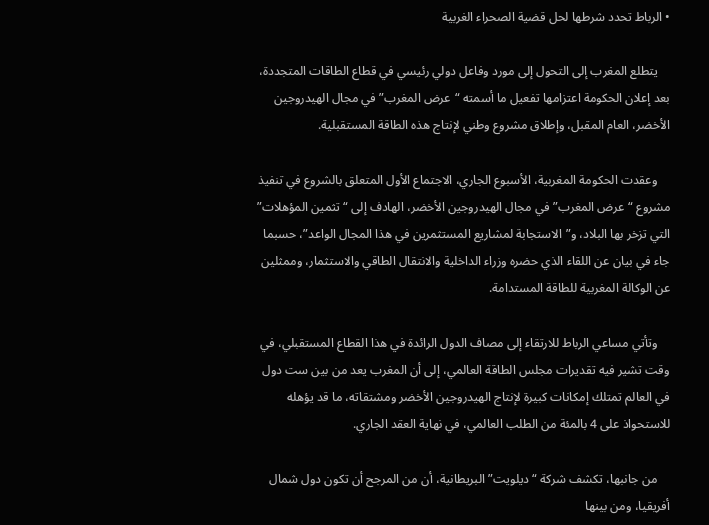• الرباط تحدد شرطها لحل قضية الصحراء الغربية

    يتطلع المغرب إلى التحول إلى مورد وفاعل دولي رئيسي في قطاع الطاقات المتجددة، بعد إعلان الحكومة اعتزامها تفعيل ما أسمته “عرض المغرب” في مجال الهيدروجين الأخضر، العام المقبل، وإطلاق مشروع وطني لإنتاج هذه الطاقة المستقبلية.

    وعقدت الحكومة المغربية، الأسبوع الجاري، الاجتماع الأول المتعلق بالشروع في تنفيذ مشروع “عرض المغرب” في مجال الهيدروجين الأخضر، الهادف إلى “تثمين المؤهلات” التي تزخر بها البلاد، و”الاستجابة لمشاريع المستثمرين في هذا المجال الواعد”، حسبما جاء في بيان عن اللقاء الذي حضره وزراء الداخلية والانتقال الطاقي والاستثمار، وممثلين عن الوكالة المغربية للطاقة المستدامة.

    وتأتي مساعي الرباط للارتقاء إلى مصاف الدول الرائدة في هذا القطاع المستقبلي، في وقت تشير فيه تقديرات مجلس الطاقة العالمي، إلى أن المغرب يعد من بين ست دول في العالم تمتلك إمكانات كبيرة لإنتاج الهيدروجين الأخضر ومشتقاته، ما قد يؤهله للاستحواذ على 4 بالمئة من الطلب العالمي، في نهاية العقد الجاري.

    من جانبها، تكشف شركة “ديلويت” البريطانية، أن من المرجح أن تكون دول شمال أفريقيا، ومن بينها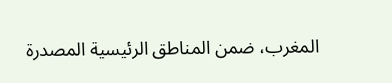المغرب، ضمن المناطق الرئيسية المصدرة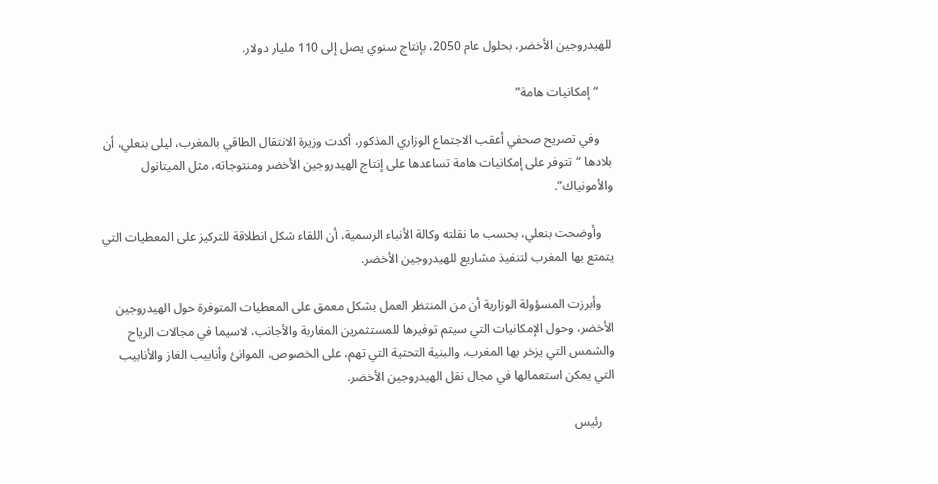للهيدروجين الأخضر، بحلول عام 2050، بإنتاج سنوي يصل إلى 110 مليار دولار.

    “إمكانيات هامة”

    وفي تصريح صحفي أعقب الاجتماع الوزاري المذكور، أكدت وزيرة الانتقال الطاقي بالمغرب، ليلى بنعلي، أن بلادها “تتوفر على إمكانيات هامة تساعدها على إنتاج الهيدروجين الأخضر ومنتوجاته، مثل الميتانول والأمونياك”.

    وأوضحت بنعلي، بحسب ما نقلته وكالة الأنباء الرسمية، أن اللقاء شكل انطلاقة للتركيز على المعطيات التي يتمتع بها المغرب لتنفيذ مشاريع للهيدروجين الأخضر.

    وأبرزت المسؤولة الوزارية أن من المنتظر العمل بشكل معمق على المعطيات المتوفرة حول الهيدروجين الأخضر، وحول الإمكانيات التي سيتم توفيرها للمستثمرين المغاربة والأجانب، لاسيما في مجالات الرياح والشمس التي يزخر بها المغرب، والبنية التحتية التي تهم، على الخصوص، الموانئ وأنابيب الغاز والأنابيب التي يمكن استعمالها في مجال نقل الهيدروجين الأخضر.

    رئيس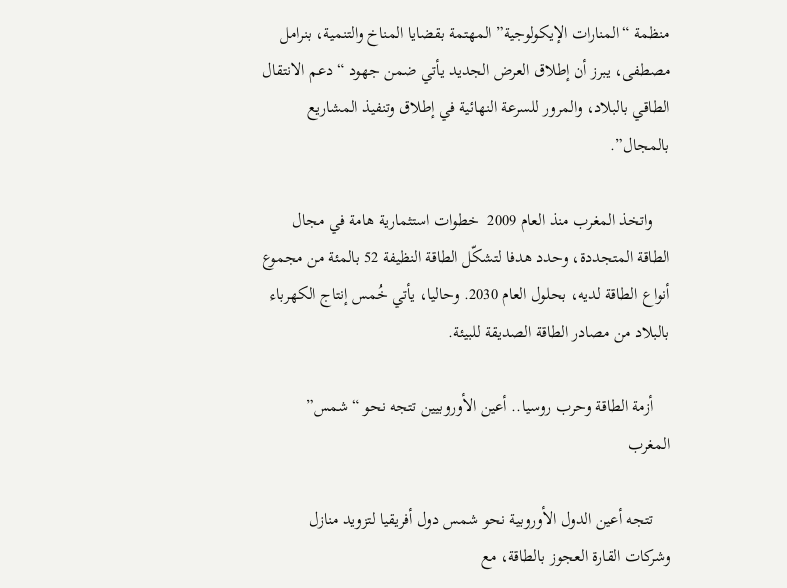منظمة “المنارات الإيكولوجية” المهتمة بقضايا المناخ والتنمية، بنرامل مصطفى، يبرز أن إطلاق العرض الجديد يأتي ضمن جهود “دعم الانتقال الطاقي بالبلاد، والمرور للسرعة النهائية في إطلاق وتنفيذ المشاريع بالمجال”.

    واتخذ المغرب منذ العام 2009  خطوات استثمارية هامة في مجال الطاقة المتجددة، وحدد هدفا لتشكّل الطاقة النظيفة 52 بالمئة من مجموع أنواع الطاقة لديه، بحلول العام 2030. وحاليا، يأتي خُمس إنتاج الكهرباء بالبلاد من مصادر الطاقة الصديقة للبيئة.

    أزمة الطاقة وحرب روسيا.. أعين الأوروبيين تتجه نحو “شمس” المغرب

    تتجه أعين الدول الأوروبية نحو شمس دول أفريقيا لتزويد منازل وشركات القارة العجوز بالطاقة، مع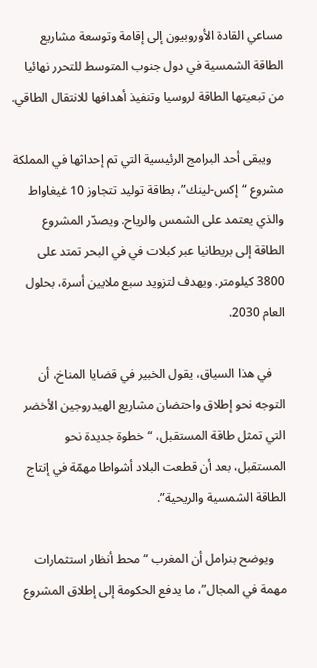مساعي القادة الأوروبيون إلى إقامة وتوسعة مشاريع الطاقة الشمسية في دول جنوب المتوسط للتحرر نهائيا من تبعيتها الطاقة لروسيا وتنفيذ أهدافها للانتقال الطاقي.

    ويبقى أحد البرامج الرئيسية التي تم إحداثها في المملكة مشروع “إكس-لينك”، بطاقة توليد تتجاوز 10 غيغاواط والذي يعتمد على الشمس والرياح. ويصدّر المشروع الطاقة إلى بريطانيا عبر كبلات في في البحر تمتد على 3800 كيلومتر. ويهدف لتزويد سبع ملايين أسرة، بحلول العام 2030.

    في هذا السياق، يقول الخبير في قضايا المناخ، أن التوجه نحو إطلاق واحتضان مشاريع الهيدروجين الأخضر التي تمثل طاقة المستقبل، “خطوة جديدة نحو المستقبل، بعد أن قطعت البلاد أشواطا مهمّة في إنتاج الطاقة الشمسية والريحية”.

    ويوضح بنرامل أن المغرب “محط أنظار استثمارات مهمة في المجال”، ما يدفع الحكومة إلى إطلاق المشروع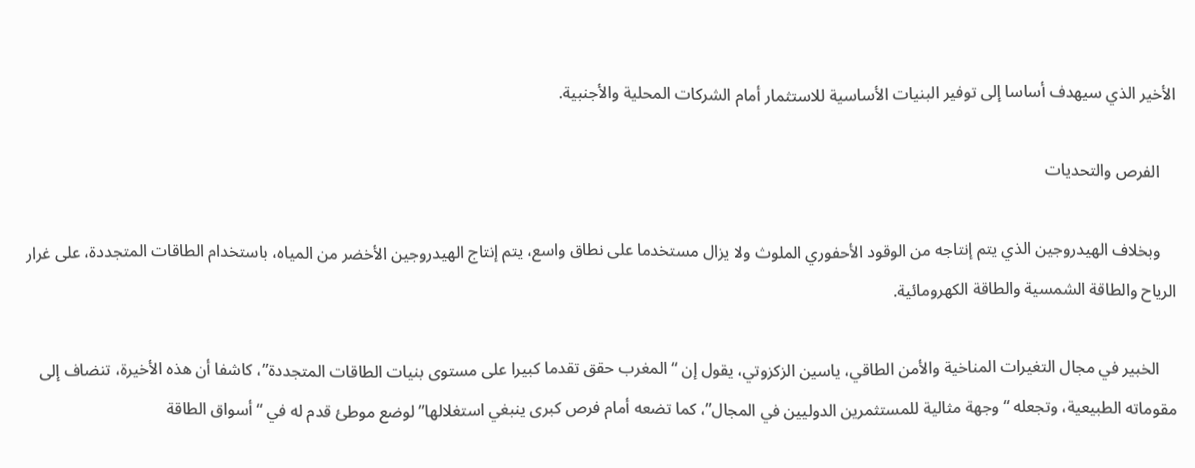الأخير الذي سيهدف أساسا إلى توفير البنيات الأساسية للاستثمار أمام الشركات المحلية والأجنبية.

    الفرص والتحديات

    وبخلاف الهيدروجين الذي يتم إنتاجه من الوقود الأحفوري الملوث ولا يزال مستخدما على نطاق واسع، يتم إنتاج الهيدروجين الأخضر من المياه، باستخدام الطاقات المتجددة، على غرار الرياح والطاقة الشمسية والطاقة الكهرومائية.

    الخبير في مجال التغيرات المناخية والأمن الطاقي، ياسين الزكزوتي، يقول إن “المغرب حقق تقدما كبيرا على مستوى بنيات الطاقات المتجددة”، كاشفا أن هذه الأخيرة، تنضاف إلى مقوماته الطبيعية، وتجعله “وجهة مثالية للمستثمرين الدوليين في المجال”، كما تضعه أمام فرص كبرى ينبغي استغلالها” لوضع موطئ قدم له في “أسواق الطاقة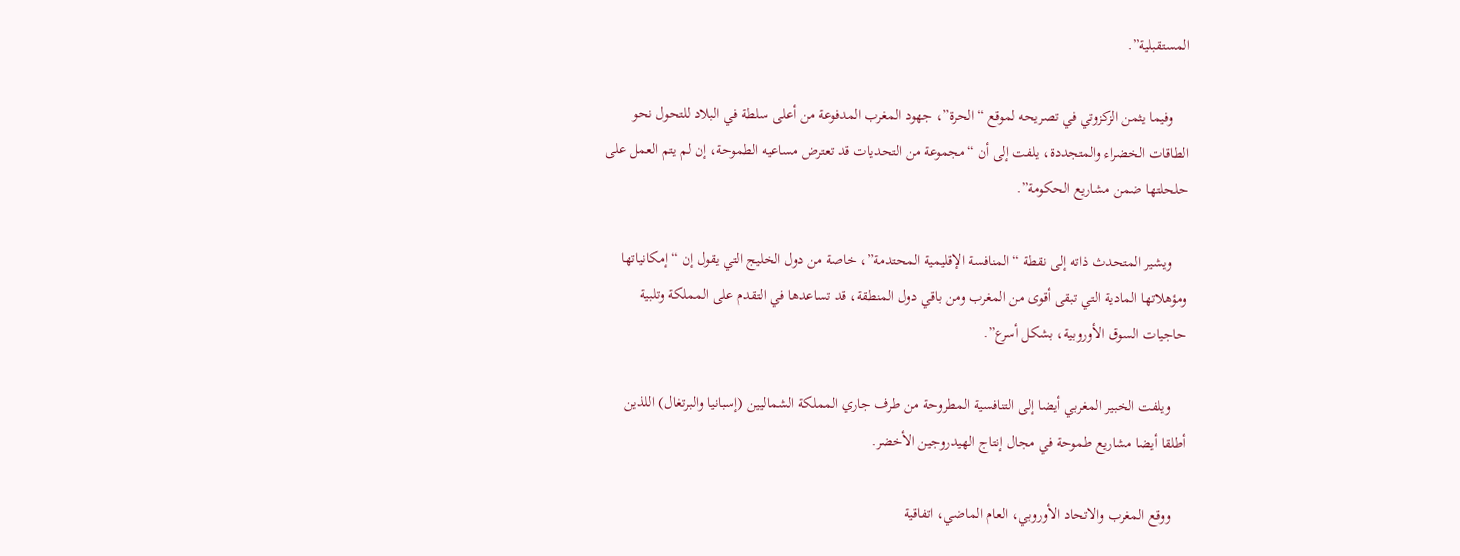المستقبلية”.

    وفيما يثمن الزكزوتي في تصريحه لموقع “الحرة”، جهود المغرب المدفوعة من أعلى سلطة في البلاد للتحول نحو الطاقات الخضراء والمتجددة، يلفت إلى أن “مجموعة من التحديات قد تعترض مساعيه الطموحة، إن لم يتم العمل على حلحلتها ضمن مشاريع الحكومة”.

    ويشير المتحدث ذاته إلى نقطة “المنافسة الإقليمية المحتدمة”، خاصة من دول الخليج التي يقول إن “إمكانياتها ومؤهلاتها المادية التي تبقى أقوى من المغرب ومن باقي دول المنطقة، قد تساعدها في التقدم على المملكة وتلبية حاجيات السوق الأوروبية، بشكل أسرع”.

    ويلفت الخبير المغربي أيضا إلى التنافسية المطروحة من طرف جاري المملكة الشماليين (إسبانيا والبرتغال) اللذين أطلقا أيضا مشاريع طموحة في مجال إنتاج الهيدروجين الأخضر.

    ووقع المغرب والاتحاد الأوروبي، العام الماضي، اتفاقية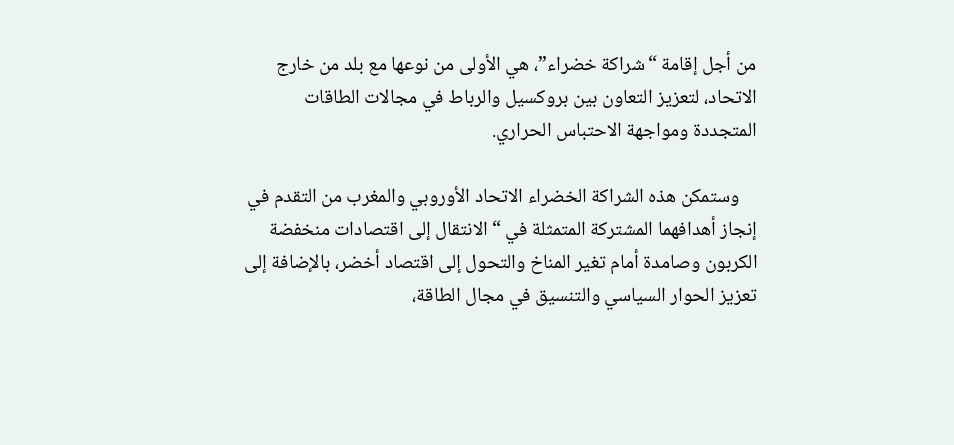من أجل إقامة “شراكة خضراء”، هي الأولى من نوعها مع بلد من خارج الاتحاد، لتعزيز التعاون بين بروكسيل والرباط في مجالات الطاقات المتجددة ومواجهة الاحتباس الحراري.

    وستمكن هذه الشراكة الخضراء الاتحاد الأوروبي والمغرب من التقدم في إنجاز أهدافهما المشتركة المتمثلة في “الانتقال إلى اقتصادات منخفضة الكربون وصامدة أمام تغير المناخ والتحول إلى اقتصاد أخضر، بالإضافة إلى تعزيز الحوار السياسي والتنسيق في مجال الطاقة،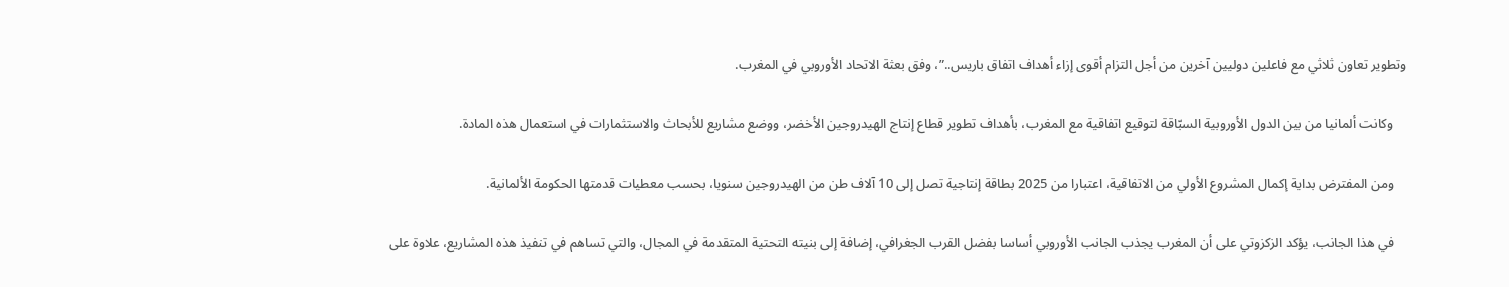وتطوير تعاون ثلاثي مع فاعلين دوليين آخرين من أجل التزام أقوى إزاء أهداف اتفاق باريس..”، وفق بعثة الاتحاد الأوروبي في المغرب.

    وكانت ألمانيا من بين الدول الأوروبية السبّاقة لتوقيع اتفاقية مع المغرب، بأهداف تطوير قطاع إنتاج الهيدروجين الأخضر، ووضع مشاريع للأبحاث والاستثمارات في استعمال هذه المادة.

    ومن المفترض بداية إكمال المشروع الأولي من الاتفاقية، اعتبارا من 2025 بطاقة إنتاجية تصل إلى 10 آلاف طن من الهيدروجين سنويا، بحسب معطيات قدمتها الحكومة الألمانية.

    في هذا الجانب، يؤكد الزكزوتي على أن المغرب يجذب الجانب الأوروبي أساسا بفضل القرب الجغرافي، إضافة إلى بنيته التحتية المتقدمة في المجال، والتي تساهم في تنفيذ هذه المشاريع، علاوة على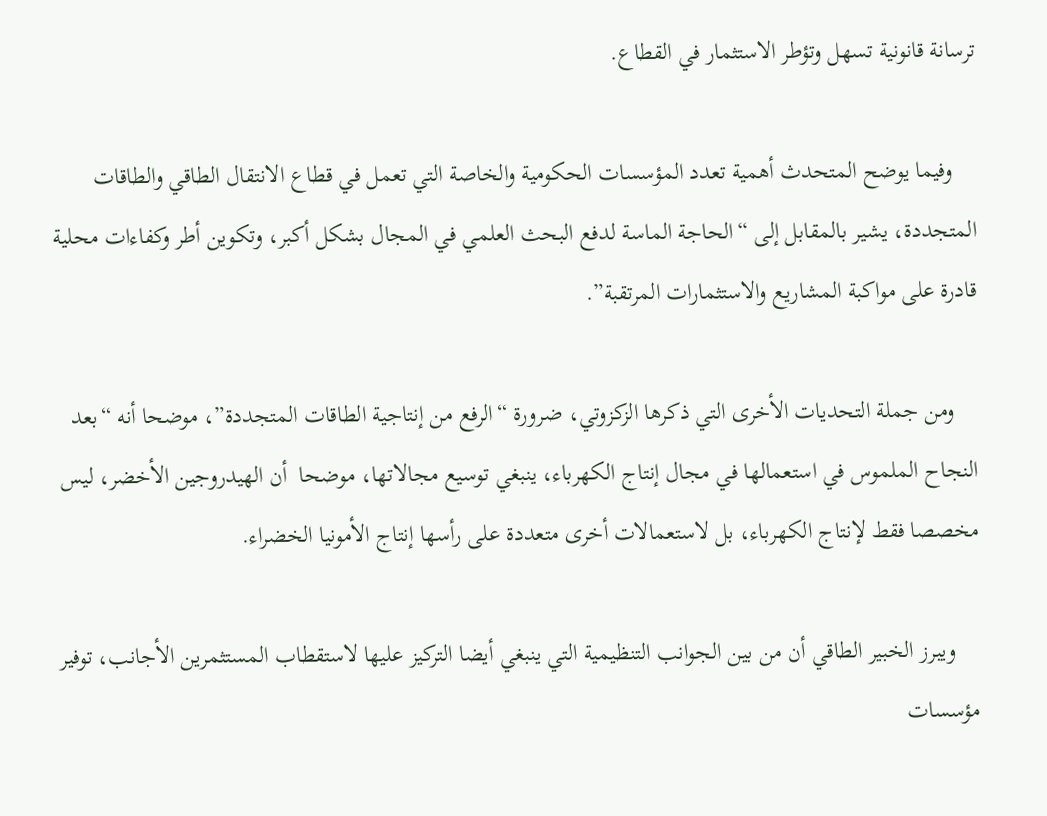ترسانة قانونية تسهل وتؤطر الاستثمار في القطاع.

    وفيما يوضح المتحدث أهمية تعدد المؤسسات الحكومية والخاصة التي تعمل في قطاع الانتقال الطاقي والطاقات المتجددة، يشير بالمقابل إلى “الحاجة الماسة لدفع البحث العلمي في المجال بشكل أكبر، وتكوين أطر وكفاءات محلية قادرة على مواكبة المشاريع والاستثمارات المرتقبة”.

    ومن جملة التحديات الأخرى التي ذكرها الزكزوتي، ضرورة “الرفع من إنتاجية الطاقات المتجددة”، موضحا أنه “بعد النجاح الملموس في استعمالها في مجال إنتاج الكهرباء، ينبغي توسيع مجالاتها، موضحا  أن الهيدروجين الأخضر، ليس مخصصا فقط لإنتاج الكهرباء، بل لاستعمالات أخرى متعددة على رأسها إنتاج الأمونيا الخضراء.

    ويبرز الخبير الطاقي أن من بين الجوانب التنظيمية التي ينبغي أيضا التركيز عليها لاستقطاب المستثمرين الأجانب، توفير مؤسسات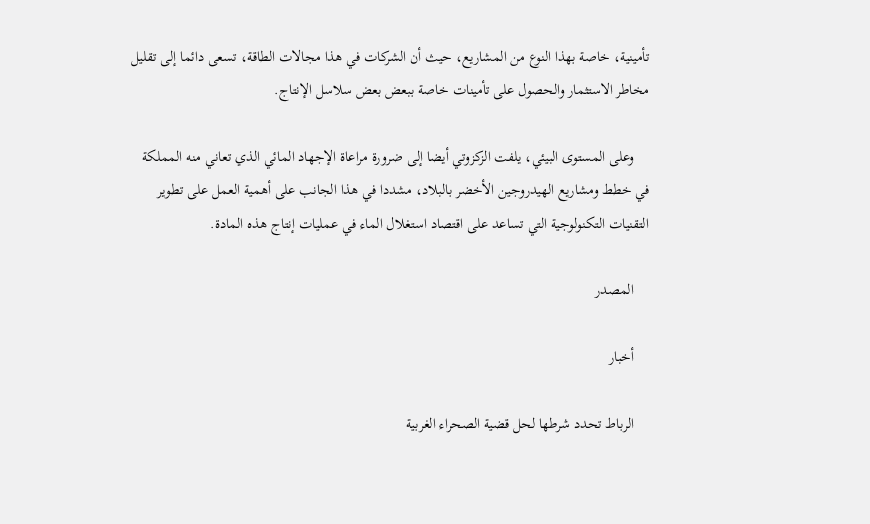تأمينية، خاصة بهذا النوع من المشاريع، حيث أن الشركات في هذا مجالات الطاقة، تسعى دائما إلى تقليل مخاطر الاستثمار والحصول على تأمينات خاصة ببعض بعض سلاسل الإنتاج.

    وعلى المستوى البيئي، يلفت الزكزوتي أيضا إلى ضرورة مراعاة الإجهاد المائي الذي تعاني منه المملكة في خطط ومشاريع الهيدروجين الأخضر بالبلاد، مشددا في هذا الجانب على أهمية العمل على تطوير التقنيات التكنولوجية التي تساعد على اقتصاد استغلال الماء في عمليات إنتاج هذه المادة.

    المصدر

    أخبار

    الرباط تحدد شرطها لحل قضية الصحراء الغربية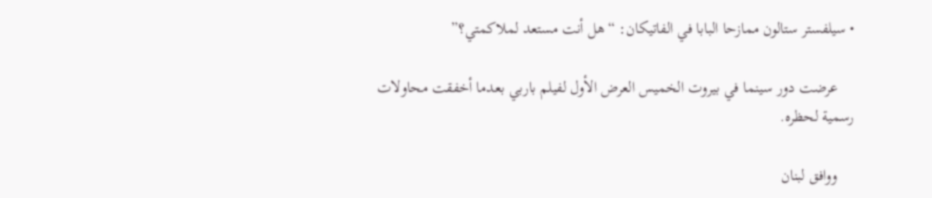• سيلفستر ستالون ممازحا البابا في الفاتيكان: “هل أنت مستعد لملاكمتي؟”

    عرضت دور سينما في بيروت الخميس العرض الأول لفيلم باربي بعدما أخفقت محاولات رسمية لحظره.

    ووافق لبنان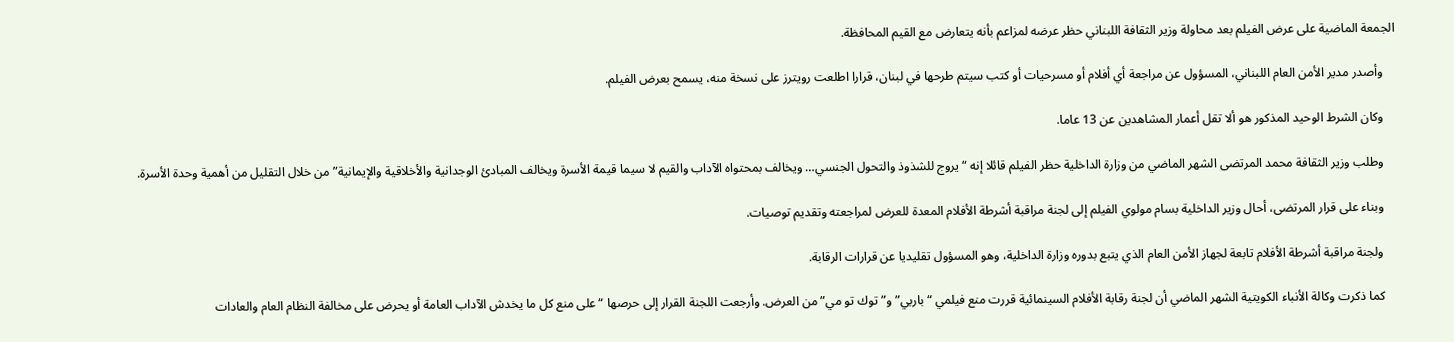الجمعة الماضية على عرض الفيلم بعد محاولة وزير الثقافة اللبناني حظر عرضه لمزاعم بأنه يتعارض مع القيم المحافظة.

    وأصدر مدير الأمن العام اللبناني، المسؤول عن مراجعة أي أفلام أو مسرحيات أو كتب سيتم طرحها في لبنان، قرارا اطلعت رويترز على نسخة منه، يسمح بعرض الفيلم.

    وكان الشرط الوحيد المذكور هو ألا تقل أعمار المشاهدين عن 13 عاما.

    وطلب وزير الثقافة محمد المرتضى الشهر الماضي من وزارة الداخلية حظر الفيلم قائلا إنه “يروج للشذوذ والتحول الجنسي… ويخالف بمحتواه الآداب والقيم لا سيما قيمة الأسرة ويخالف المبادئ الوجدانية والأخلاقية والإيمانية” من خلال التقليل من أهمية وحدة الأسرة.

    وبناء على قرار المرتضى، أحال وزير الداخلية بسام مولوي الفيلم إلى لجنة مراقبة أشرطة الأفلام المعدة للعرض لمراجعته وتقديم توصيات.

    ولجنة مراقبة أشرطة الأفلام تابعة لجهاز الأمن العام الذي يتبع بدوره وزارة الداخلية، وهو المسؤول تقليديا عن قرارات الرقابة.

    كما ذكرت وكالة الأنباء الكويتية الشهر الماضي أن لجنة رقابة الأفلام السينمائية قررت منع فيلمي “باربي” و”توك تو مي” من العرض. وأرجعت اللجنة القرار إلى حرصها “على منع كل ما يخدش الآداب العامة أو يحرض على مخالفة النظام العام والعادات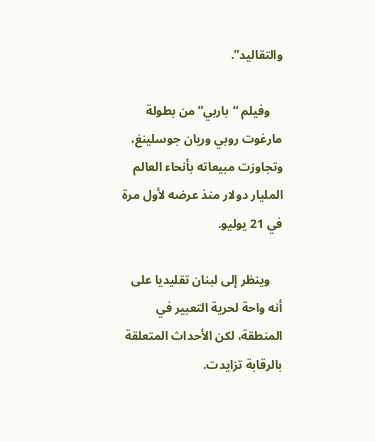والتقاليد”.

    وفيلم “باربي” من بطولة مارغوت روبي وريان جوسلينغ، وتجاوزت مبيعاته بأنحاء العالم المليار دولار منذ عرضه لأول مرة في 21 يوليو.

    وينظر إلى لبنان تقليديا على أنه واحة لحرية التعبير في المنطقة، لكن الأحداث المتعلقة بالرقابة تزايدت.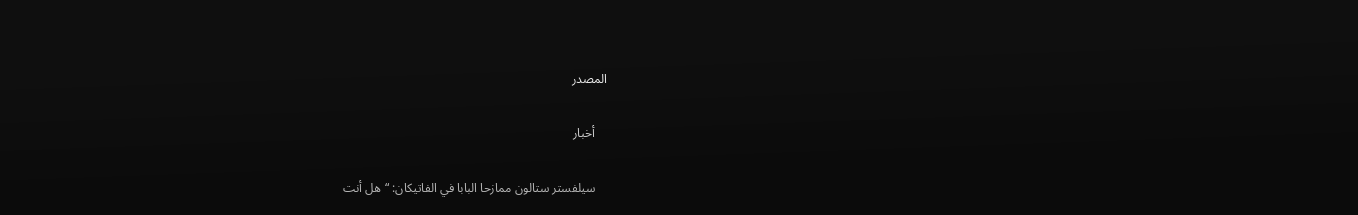المصدر

    أخبار

    سيلفستر ستالون ممازحا البابا في الفاتيكان: “هل أنت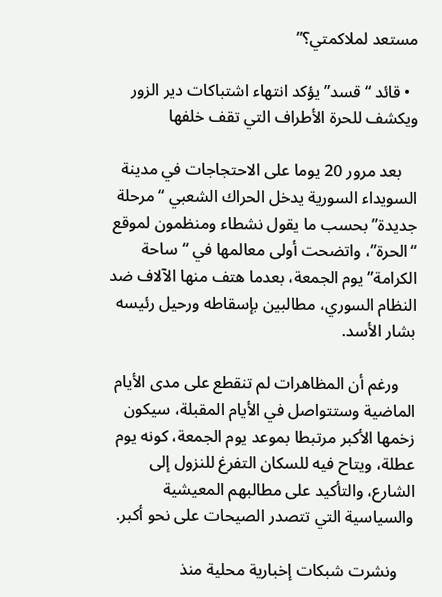مستعد لملاكمتي؟”

  • قائد “قسد” يؤكد انتهاء اشتباكات دير الزور ويكشف للحرة الأطراف التي تقف خلفها

    بعد مرور 20 يوما على الاحتجاجات في مدينة السويداء السورية يدخل الحراك الشعبي “مرحلة جديدة” بحسب ما يقول نشطاء ومنظمون لموقع “الحرة”، واتضحت أولى معالمها في “ساحة الكرامة” يوم الجمعة، بعدما هتف منها الآلاف ضد النظام السوري، مطالبين بإسقاطه ورحيل رئيسه بشار الأسد.

    ورغم أن المظاهرات لم تنقطع على مدى الأيام الماضية وستتواصل في الأيام المقبلة، سيكون زخمها الأكبر مرتبطا بموعد يوم الجمعة، كونه يوم عطلة، ويتاح فيه للسكان التفرغ للنزول إلى الشارع، والتأكيد على مطالبهم المعيشية والسياسية التي تتصدر الصيحات على نحو أكبر.

    ونشرت شبكات إخبارية محلية منذ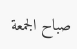صباح الجمعة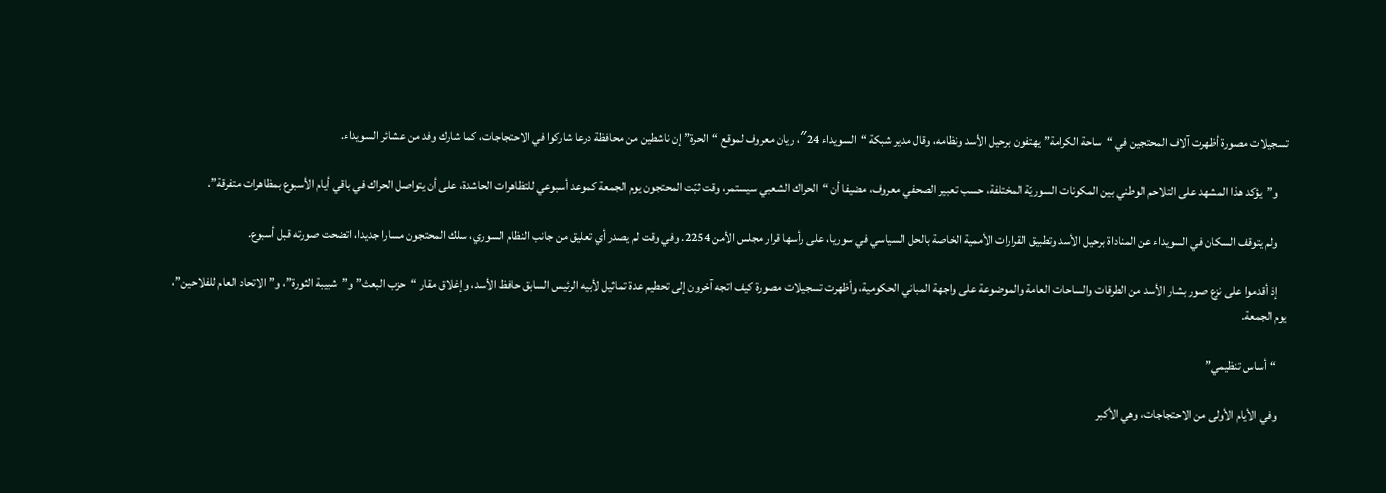تسجيلات مصورة أظهرت آلاف المحتجين في “ساحة الكرامة” يهتفون برحيل الأسد ونظامه، وقال مدير شبكة “السويداء 24″، ريان معروف لموقع “الحرة” إن ناشطين من محافظة درعا شاركوا في الاحتجاجات، كما شارك وفد من عشائر السويداء.

    و”يؤكد هذا المشهد على التلاحم الوطني بين المكونات السوريّة المختلفة، حسب تعبير الصحفي معروف، مضيفا أن “الحراك الشعبي سيستمر، وقت ثبّت المحتجون يوم الجمعة كموعد أسبوعي للتظاهرات الحاشدة، على أن يتواصل الحراك في باقي أيام الأسبوع بمظاهرات متفرقة”.

    ولم يتوقف السكان في السويداء عن المناداة برحيل الأسد وتطبيق القرارات الأممية الخاصة بالحل السياسي في سوريا، على رأسها قرار مجلس الأمن 2254. وفي وقت لم يصدر أي تعليق من جانب النظام السوري، سلك المحتجون مسارا جديدا، اتضحت صورته قبل أسبوع.

    إذ أقدموا على نزع صور بشار الأسد من الطرقات والساحات العامة والموضوعة على واجهة المباني الحكومية، وأظهرت تسجيلات مصورة كيف اتجه آخرون إلى تحطيم عدة تماثيل لأبيه الرئيس السابق حافظ الأسد، وإغلاق مقار “حزب البعث” و”شبيبة الثورة”، و”الاتحاد العام للفلاحين”، يوم الجمعة.

    “أساس تنظيمي”

    وفي الأيام الأولى من الاحتجاجات، وهي الأكبر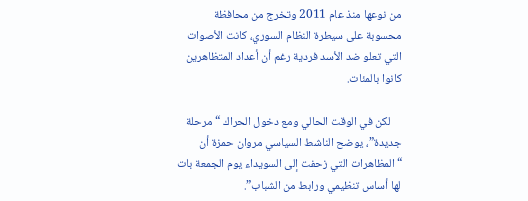من نوعها منذ عام 2011 وتخرج من محافظة محسوبة على سيطرة النظام السوري، كانت الأصوات التي تعلو ضد الأسد فردية رغم أن أعداد المتظاهرين كانوا بالمئات.

    لكن في الوقت الحالي ومع دخول الحراك “مرحلة جديدة”، يوضح الناشط السياسي مروان حمزة أن “المظاهرات التي زحفت إلى السويداء يوم الجمعة بات لها أساس تنظيمي ورابط من الشباب”.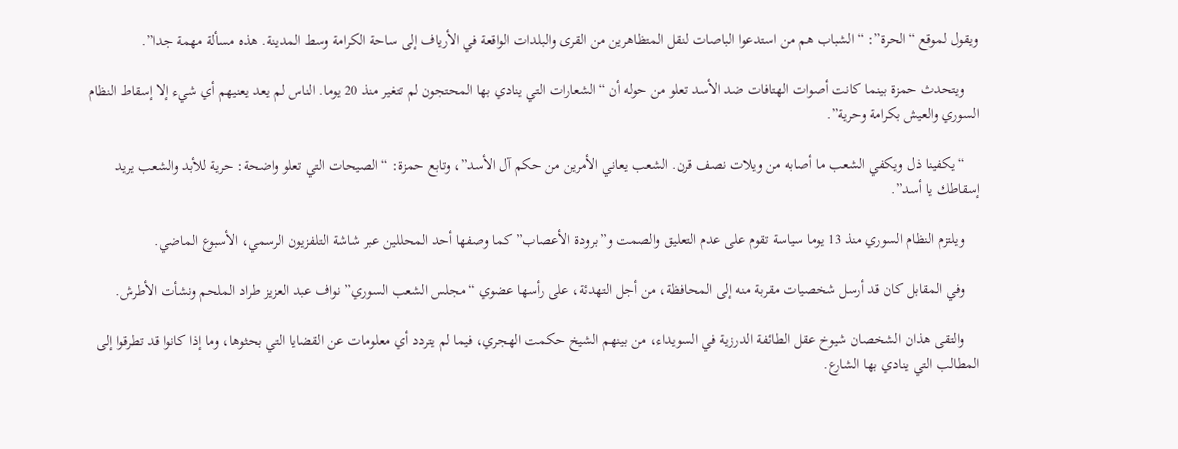ويقول لموقع “الحرة”: “الشباب هم من استدعوا الباصات لنقل المتظاهرين من القرى والبلدات الواقعة في الأرياف إلى ساحة الكرامة وسط المدينة. هذه مسألة مهمة جدا”.

    ويتحدث حمزة بينما كانت أصوات الهتافات ضد الأسد تعلو من حوله أن “الشعارات التي ينادي بها المحتجون لم تتغير منذ 20 يوما. الناس لم يعد يعنيهم أي شيء إلا إسقاط النظام السوري والعيش بكرامة وحرية”.

    “يكفينا ذل ويكفي الشعب ما أصابه من ويلات نصف قرن. الشعب يعاني الأمرين من حكم آل الأسد”، وتابع حمزة: “الصيحات التي تعلو واضحة: حرية للأبد والشعب يريد إسقاطك يا أسد”.

    ويلتزم النظام السوري منذ 13 يوما سياسة تقوم على عدم التعليق والصمت و”برودة الأعصاب” كما وصفها أحد المحللين عبر شاشة التلفزيون الرسمي، الأسبوع الماضي.

    وفي المقابل كان قد أرسل شخصيات مقربة منه إلى المحافظة، من أجل التهدئة، على رأسها عضوي “مجلس الشعب السوري” نواف عبد العزيز طراد الملحم ونشأت الأطرش.

    والتقى هذان الشخصان شيوخ عقل الطائفة الدرزية في السويداء، من بينهم الشيخ حكمت الهجري، فيما لم يتردد أي معلومات عن القضايا التي بحثوها، وما إذا كانوا قد تطرقوا إلى المطالب التي ينادي بها الشارع.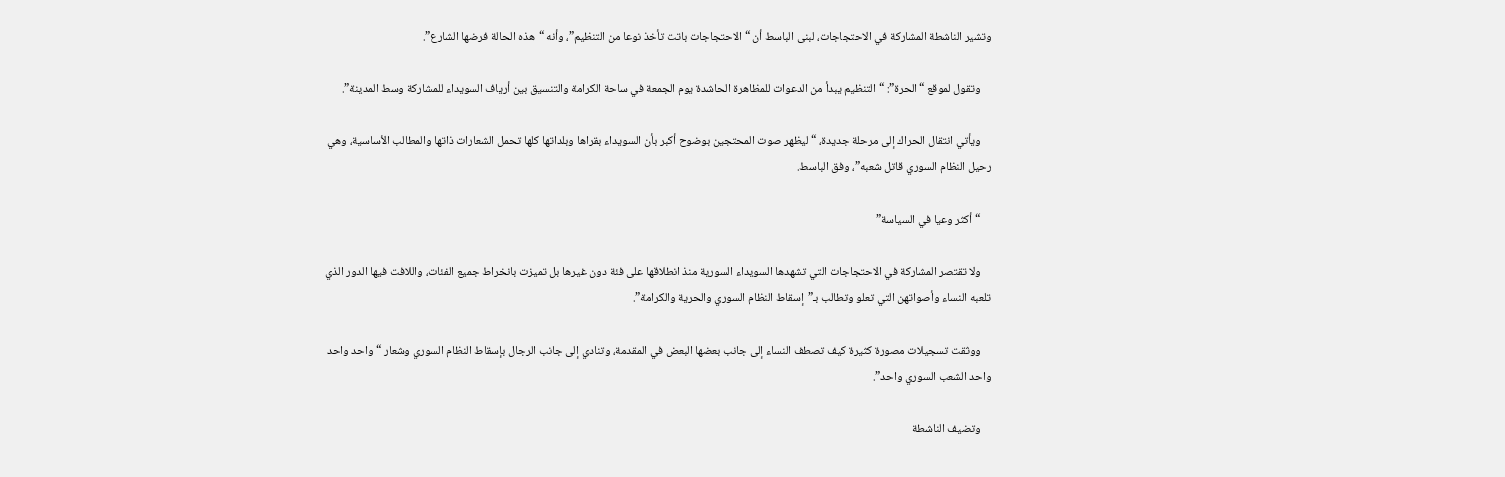وتشير الناشطة المشاركة في الاحتجاجات، لبنى الباسط أن “الاحتجاجات باتت تأخذ نوعا من التنظيم”، وأنه “هذه الحالة فرضها الشارع”.

    وتقول لموقع “الحرة”: “التنظيم يبدأ من الدعوات للمظاهرة الحاشدة يوم الجمعة في ساحة الكرامة والتنسيق بين أرياف السويداء للمشاركة وسط المدينة”.

    ويأتي انتقال الحراك إلى مرحلة جديدة، “ليظهر صوت المحتجين بوضوح أكبر بأن السويداء بقراها وبلداتها كلها تحمل الشعارات ذاتها والمطالب الأساسية، وهي رحيل النظام السوري قاتل شعبه”، وفق الباسط.

    “أكثر وعيا في السياسة”

    ولا تقتصر المشاركة في الاحتجاجات التي تشهدها السويداء السورية منذ انطلاقها على فئة دون غيرها بل تميزت بانخراط جميع الفئات، واللافت فيها الدور الذي تلعبه النساء وأصواتهن التي تعلو وتطالب بـ”إسقاط النظام السوري والحرية والكرامة”.

    ووثقت تسجيلات مصورة كثيرة كيف تصطف النساء إلى جانب بعضها البعض في المقدمة، وتنادي إلى جانب الرجال بإسقاط النظام السوري وشعار “واحد واحد واحد الشعب السوري واحد”.

    وتضيف الناشطة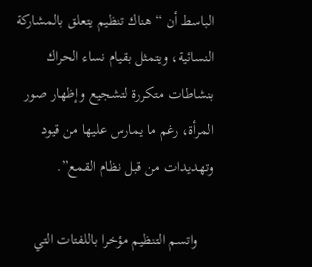الباسط أن “هناك تنظيم يتعلق بالمشاركة النسائية، ويتمثل بقيام نساء الحراك بنشاطات متكررة لتشجيع وإظهار صور المرأة، رغم ما يمارس عليها من قيود وتهديدات من قبل نظام القمع”.

    واتسم التنظيم مؤخرا باللفتات التي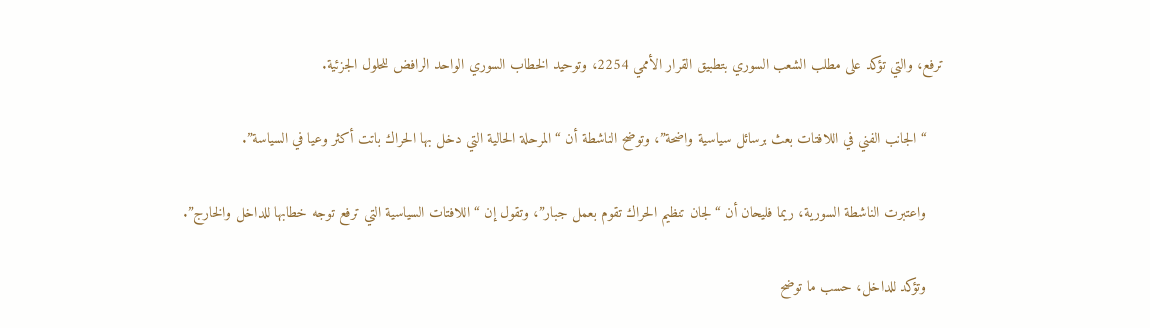ترفع، والتي تؤكد على مطلب الشعب السوري بتطبيق القرار الأممي 2254، وتوحيد الخطاب السوري الواحد الرافض للحلول الجزئية.

    “الجانب الفني في اللافتات بعث برسائل سياسية واضحة”، وتوضح الناشطة أن “المرحلة الحالية التي دخل بها الحراك باتت أكثر وعيا في السياسة”.

    واعتبرت الناشطة السورية، ريما فليحان أن “لجان تنظيم الحراك تقوم بعمل جبار”، وتقول إن “اللافتات السياسية التي ترفع توجه خطابها للداخل والخارج”.

    وتؤكد للداخل، حسب ما توضح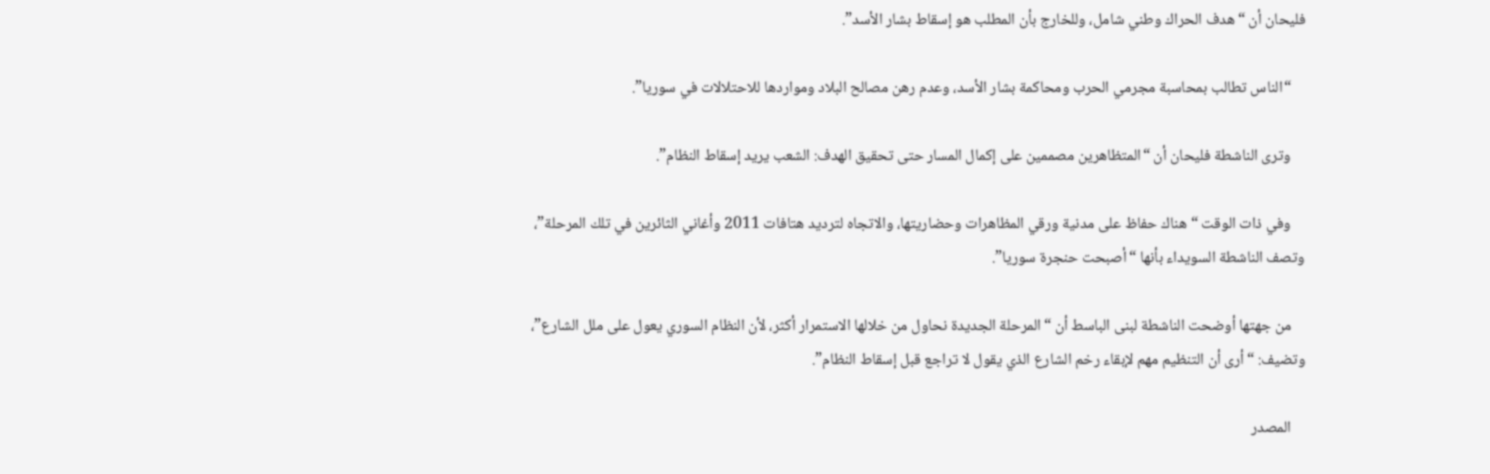فليحان أن “هدف الحراك وطني شامل، وللخارج بأن المطلب هو إسقاط بشار الأسد”.

    “الناس تطالب بمحاسبة مجرمي الحرب ومحاكمة بشار الأسد، وعدم رهن مصالح البلاد ومواردها للاحتلالات في سوريا”.

    وترى الناشطة فليحان أن “المتظاهرين مصممين على إكمال المسار حتى تحقيق الهدف: الشعب يريد إسقاط النظام”.

    وفي ذات الوقت “هناك حفاظ على مدنية ورقي المظاهرات وحضاريتها، والاتجاه لترديد هتافات 2011 وأغاني الثائرين في تلك المرحلة”، وتصف الناشطة السويداء بأنها “أصبحت حنجرة سوريا”.

    من جهتها أوضحت الناشطة لبنى الباسط أن “المرحلة الجديدة نحاول من خلالها الاستمرار أكثر، لأن النظام السوري يعول على ملل الشارع”، وتضيف: “أرى أن التنظيم مهم لإبقاء رخم الشارع الذي يقول لا تراجع قبل إسقاط النظام”.

    المصدر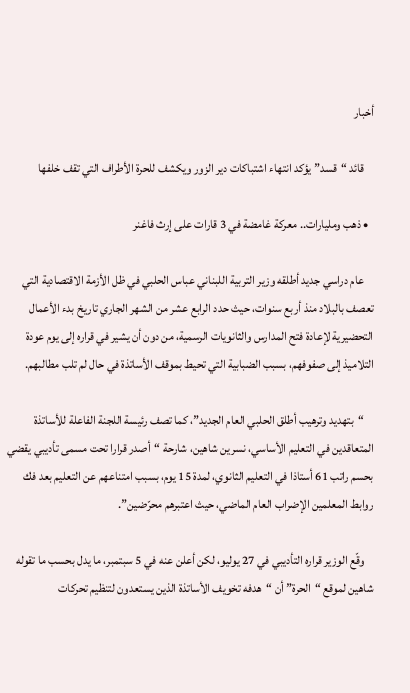أخبار

    قائد “قسد” يؤكد انتهاء اشتباكات دير الزور ويكشف للحرة الأطراف التي تقف خلفها

  • ذهب ومليارات.. معركة غامضة في 3 قارات على إرث فاغنر

    عام دراسي جديد أطلقه وزير التربية اللبناني عباس الحلبي في ظل الأزمة الاقتصادية التي تعصف بالبلاد منذ أربع سنوات، حيث حدد الرابع عشر من الشهر الجاري تاريخ بدء الأعمال التحضيرية لإعادة فتح المدارس والثانويات الرسمية، من دون أن يشير في قراره إلى يوم عودة التلاميذ إلى صفوفهم، بسبب الضبابية التي تحيط بموقف الأساتذة في حال لم تلب مطالبهم.

    “بتهديد وترهيب أطلق الحلبي العام الجديد”، كما تصف رئيسة اللجنة الفاعلة للأساتذة المتعاقدين في التعليم الأساسي، نسرين شاهين، شارحة “أصدر قرارا تحت مسمى تأديبي يقضي بحسم راتب 61 أستاذا في التعليم الثانوي، لمدة 15 يوم، بسبب امتناعهم عن التعليم بعد فك روابط المعلمين الإضراب العام الماضي، حيث اعتبرهم محرّضين”.

    وقّع الوزير قراره التأديبي في 27 يوليو، لكن أعلن عنه في 5 سبتمبر، ما يدل بحسب ما تقوله شاهين لموقع “الحرة” أن “هدفه تخويف الأساتذة الذين يستعدون لتنظيم تحركات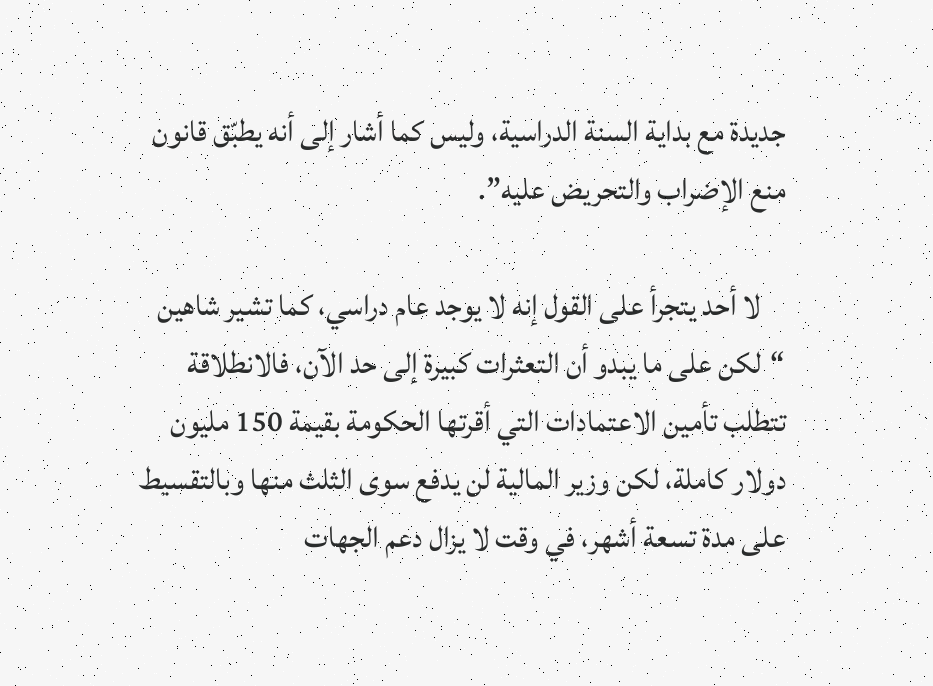جديدة مع بداية السنة الدراسية، وليس كما أشار إلى أنه يطبّق قانون منع الإضراب والتحريض عليه”.

    لا أحد يتجرأ على القول إنه لا يوجد عام دراسي، كما تشير شاهين “لكن على ما يبدو أن التعثرات كبيرة إلى حد الآن، فالانطلاقة تتطلب تأمين الاعتمادات التي أقرتها الحكومة بقيمة 150 مليون دولار كاملة، لكن وزير المالية لن يدفع سوى الثلث منها وبالتقسيط على مدة تسعة أشهر، في وقت لا يزال دعم الجهات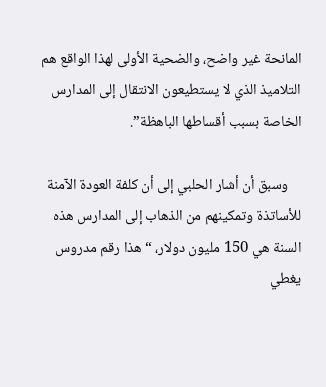المانحة غير واضح، والضحية الأولى لهذا الواقع هم التلاميذ الذي لا يستطيعون الانتقال إلى المدارس الخاصة بسبب أقساطها الباهظة”.

    وسبق أن أشار الحلبي إلى أن كلفة العودة الآمنة للأساتذة وتمكينهم من الذهاب إلى المدارس هذه السنة هي 150 مليون دولار، “هذا رقم مدروس يغطي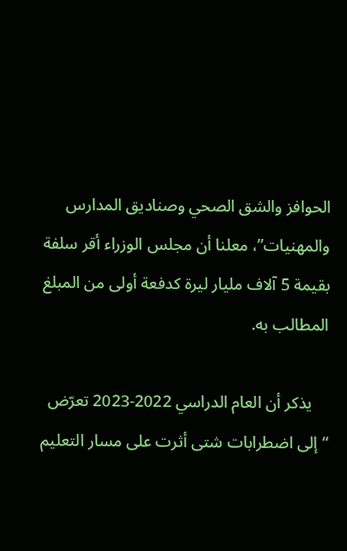الحوافز والشق الصحي وصناديق المدارس والمهنيات”، معلنا أن مجلس الوزراء أقر سلفة بقيمة 5 آلاف مليار ليرة كدفعة أولى من المبلغ المطالب به.

    يذكر أن العام الدراسي 2022-2023 تعرّض “إلى اضطرابات شتى أثرت على مسار التعليم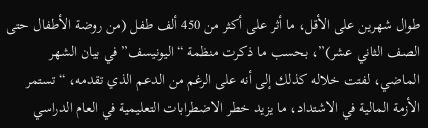طوال شهرين على الأقل، ما أثر على أكثر من 450 ألف طفل (من روضة الأطفال حتى الصف الثاني عشر)”، بحسب ما ذكرت منظمة “اليونيسف” في بيان الشهر الماضي، لفتت خلاله كذلك إلى أنه على الرغم من الدعم الذي تقدمه، “تستمر الأزمة المالية في الاشتداد، ما يزيد خطر الاضطرابات التعليمية في العام الدراسي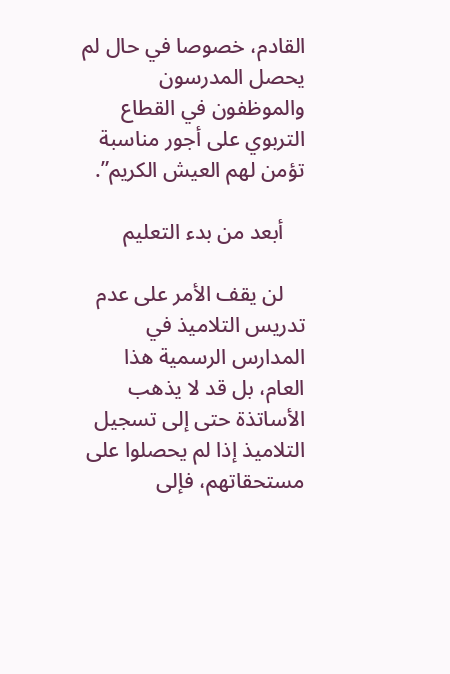القادم، خصوصا في حال لم يحصل المدرسون والموظفون في القطاع التربوي على أجور مناسبة تؤمن لهم العيش الكريم”.

    أبعد من بدء التعليم

    لن يقف الأمر على عدم تدريس التلاميذ في المدارس الرسمية هذا العام، بل قد لا يذهب الأساتذة حتى إلى تسجيل التلاميذ إذا لم يحصلوا على مستحقاتهم، فإلى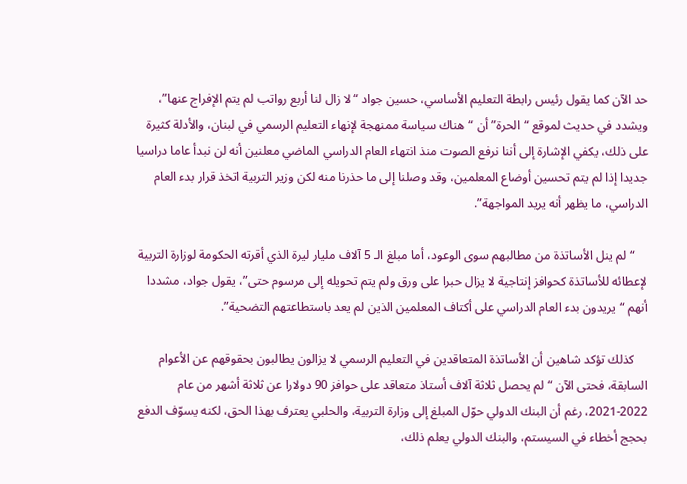حد الآن كما يقول رئيس رابطة التعليم الأساسي، حسين جواد “لا زال لنا أربع رواتب لم يتم الإفراج عنها”، ويشدد في حديث لموقع “الحرة” أن “هناك سياسة ممنهجة لإنهاء التعليم الرسمي في لبنان، والأدلة كثيرة على ذلك، يكفي الإشارة إلى أننا نرفع الصوت منذ انتهاء العام الدراسي الماضي معلنين أنه لن نبدأ عاما دراسيا جديدا إذا لم يتم تحسين أوضاع المعلمين، وقد وصلنا إلى ما حذرنا منه لكن وزير التربية اتخذ قرار بدء العام الدراسي، ما يظهر أنه يريد المواجهة”.

    “لم ينل الأساتذة من مطالبهم سوى الوعود، أما مبلغ الـ 5 آلاف مليار ليرة الذي أقرته الحكومة لوزارة التربية لإعطائه للأساتذة كحوافز إنتاجية لا يزال حبرا على ورق ولم يتم تحويله إلى مرسوم حتى”، يقول جواد، مشددا أنهم “يريدون بدء العام الدراسي على أكتاف المعلمين الذين لم يعد باستطاعتهم التضحية”.

    كذلك تؤكد شاهين أن الأساتذة المتعاقدين في التعليم الرسمي لا يزالون يطالبون بحقوقهم عن الأعوام السابقة، فحتى الآن “لم يحصل ثلاثة آلاف أستاذ متعاقد على حوافز 90 دولارا عن ثلاثة أشهر من عام 2022-2021، رغم أن البنك الدولي حوّل المبلغ إلى وزارة التربية، والحلبي يعترف بهذا الحق، لكنه يسوّف الدفع بحجج أخطاء في السيستم، والبنك الدولي يعلم ذلك،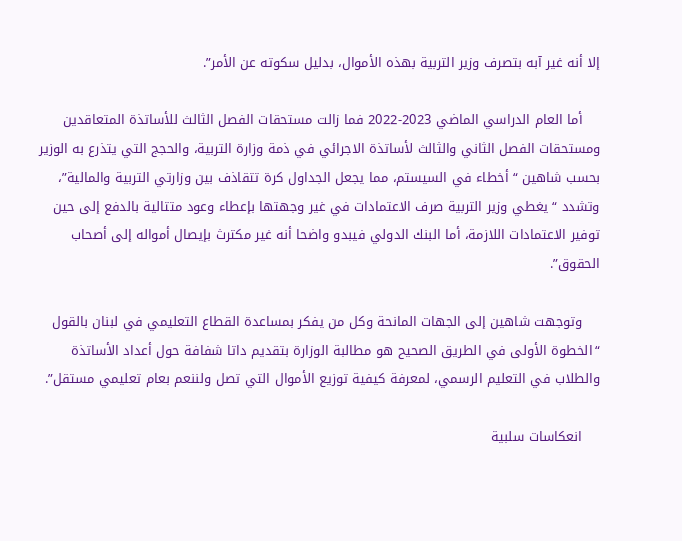إلا أنه غير آبه بتصرف وزير التربية بهذه الأموال، بدليل سكوته عن الأمر”.

    أما العام الدراسي الماضي 2023-2022 فما زالت مستحقات الفصل الثالث للأساتذة المتعاقدين ومستحقات الفصل الثاني والثالث لأساتذة الاجرائي في ذمة وزارة التربية، والحجج التي يتذرع به الوزير بحسب شاهين “أخطاء في السيستم، مما يجعل الجداول كرة تتقاذف بين وزارتي التربية والمالية”، وتشدد “يغطي وزير التربية صرف الاعتمادات في غير وجهتها بإعطاء وعود متتالية بالدفع إلى حين توفير الاعتمادات اللازمة، أما البنك الدولي فيبدو واضحا أنه غير مكترث بإيصال أمواله إلى أصحاب الحقوق”.

    وتوجهت شاهين إلى الجهات المانحة وكل من يفكر بمساعدة القطاع التعليمي في لبنان بالقول “الخطوة الأولى في الطريق الصحيح هو مطالبة الوزارة بتقديم داتا شفافة حول أعداد الأساتذة والطلاب في التعليم الرسمي، لمعرفة كيفية توزيع الأموال التي تصل ولننعم بعام تعليمي مستقل”.

    انعكاسات سلبية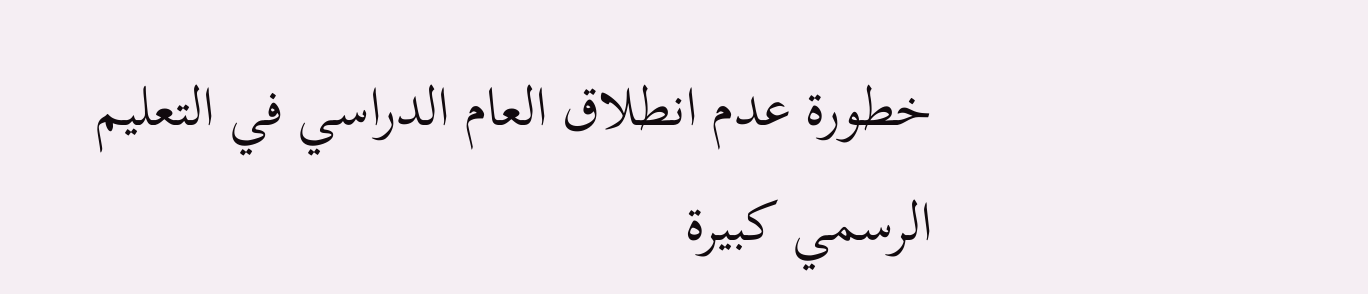خطورة عدم انطلاق العام الدراسي في التعليم الرسمي كبيرة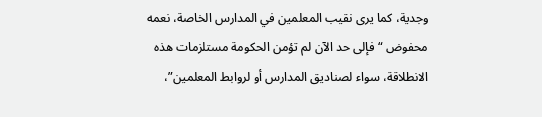وجدية، كما يرى نقيب المعلمين في المدارس الخاصة، نعمه محفوض “فإلى حد الآن لم تؤمن الحكومة مستلزمات هذه الانطلاقة، سواء لصناديق المدارس أو لروابط المعلمين”،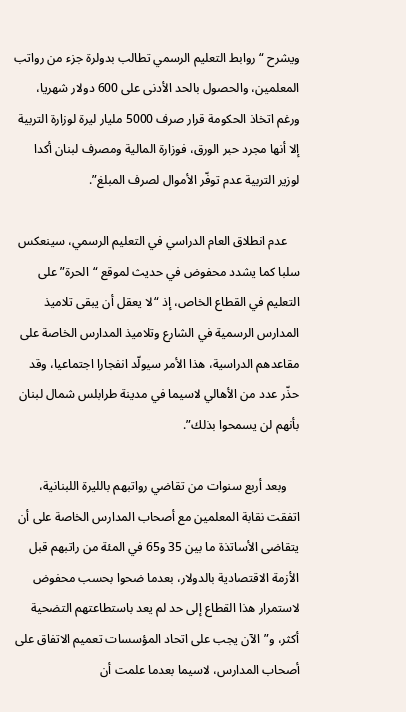ويشرح “روابط التعليم الرسمي تطالب بدولرة جزء من رواتب المعلمين، والحصول بالحد الأدنى على 600 دولار شهريا، ورغم اتخاذ الحكومة قرار صرف 5000 مليار ليرة لوزارة التربية إلا أنها مجرد حبر الورق، فوزارة المالية ومصرف لبنان أكدا لوزير التربية عدم توفّر الأموال لصرف المبلغ”.

    عدم انطلاق العام الدراسي في التعليم الرسمي، سينعكس سلبا كما يشدد محفوض في حديث لموقع “الحرة” على التعليم في القطاع الخاص، إذ “لا يعقل أن يبقى تلاميذ المدارس الرسمية في الشارع وتلاميذ المدارس الخاصة على مقاعدهم الدراسية، هذا الأمر سيولّد انفجارا اجتماعيا، وقد حذّر عدد من الأهالي لاسيما في مدينة طرابلس شمال لبنان بأنهم لن يسمحوا بذلك”.

    وبعد أربع سنوات من تقاضي رواتبهم بالليرة اللبنانية، اتفقت نقابة المعلمين مع أصحاب المدارس الخاصة على أن يتقاضى الأساتذة ما بين 35 و65 في المئة من راتبهم قبل الأزمة الاقتصادية بالدولار، بعدما ضحوا بحسب محفوض لاستمرار هذا القطاع إلى حد لم يعد باستطاعتهم التضحية أكثر، و”الآن يجب على اتحاد المؤسسات تعميم الاتفاق على أصحاب المدارس، لاسيما بعدما علمت أن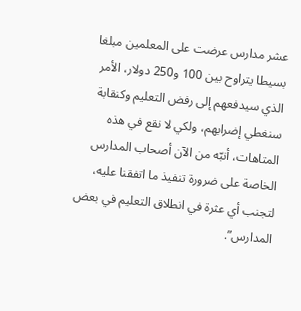عشر مدارس عرضت على المعلمين مبلغا بسيطا يتراوح بين 100 و250 دولار، الأمر الذي سيدفعهم إلى رفض التعليم وكنقابة سنغطي إضرابهم، ولكي لا نقع في هذه المتاهات، أنبّه من الآن أصحاب المدارس الخاصة على ضرورة تنفيذ ما اتفقنا عليه، لتجنب أي عثرة في انطلاق التعليم في بعض المدارس”.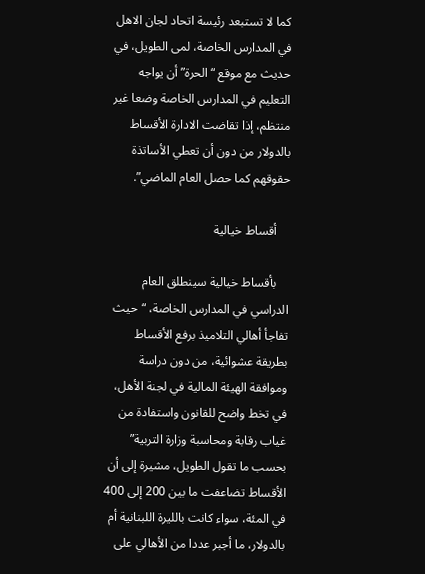كما لا تستبعد رئيسة اتحاد لجان الاهل في المدارس الخاصة، لمى الطويل، في حديث مع موقع “الحرة” أن يواجه التعليم في المدارس الخاصة وضعا غير منتظم، إذا تقاضت الادارة الأقساط بالدولار من دون أن تعطي الأساتذة حقوقهم كما حصل العام الماضي”.

    أقساط خيالية

    بأقساط خيالية سينطلق العام الدراسي في المدارس الخاصة، “حيث تفاجأ أهالي التلاميذ برفع الأقساط بطريقة عشوائية، من دون دراسة وموافقة الهيئة المالية في لجنة الأهل، في تخط واضح للقانون واستفادة من غياب رقابة ومحاسبة وزارة التربية” بحسب ما تقول الطويل، مشيرة إلى أن الأقساط تضاعفت ما بين 200 إلى 400 في المئة، سواء كانت بالليرة اللبنانية أم بالدولار، ما أجبر عددا من الأهالي على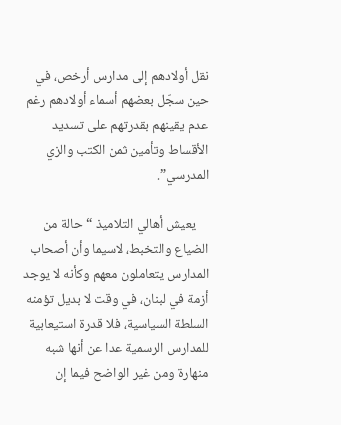نقل أولادهم إلى مدارس أرخص، في حين سجّل بعضهم أسماء أولادهم رغم عدم يقينهم بقدرتهم على تسديد الأقساط وتأمين ثمن الكتب والزي المدرسي”.

    يعيش أهالي التلاميذ “حالة من الضياع والتخبط، لاسيما وأن أصحاب المدارس يتعاملون معهم وكأنه لا يوجد أزمة في لبنان، في وقت لا بديل تؤمنه السلطة السياسية، فلا قدرة استيعابية للمدارس الرسمية عدا عن أنها شبه منهارة ومن غير الواضح فيما إن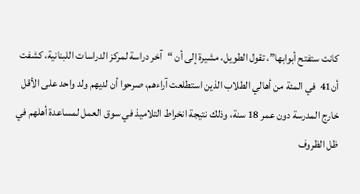كانت ستفتح أبوابها”، تقول الطويل، مشيرة إلى أن “آخر دراسة لمركز الدراسات اللبنانية، كشفت أن41  في المئة من أهالي الطلاب الذين استطلعت آراءهم، صرحوا أن لديهم ولد واحد على الأقل خارج المدرسة دون عمر 18 سنة، وذلك نتيجة انخراط التلاميذ في سوق العمل لمساعدة أهلهم في ظل الظروف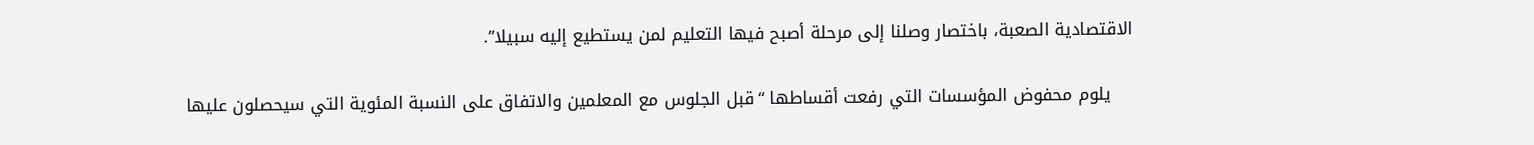الاقتصادية الصعبة، باختصار وصلنا إلى مرحلة أصبح فيها التعليم لمن يستطيع إليه سبيلا”.

    يلوم محفوض المؤسسات التي رفعت أقساطها “قبل الجلوس مع المعلمين والاتفاق على النسبة المئوية التي سيحصلون عليها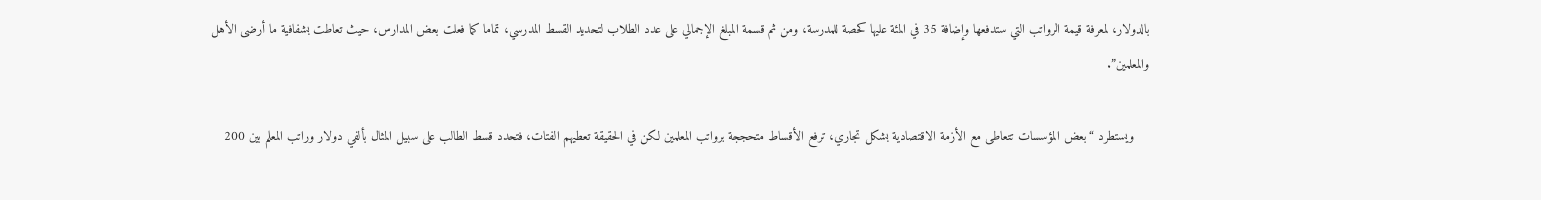بالدولار، لمعرفة قيمة الرواتب التي ستدفعها وإضافة 35 في المئة عليها كحصة للمدرسة، ومن ثم قسمة المبلغ الإجمالي على عدد الطلاب لتحديد القسط المدرسي، تماما كما فعلت بعض المدارس، حيث تعاطت بشفافية ما أرضى الأهل والمعلمين”.

    ويستطرد “بعض المؤسسات تتعاطى مع الأزمة الاقتصادية بشكل تجاري، ترفع الأقساط متحججة برواتب المعلمين لكن في الحقيقة تعطيهم الفتات، فتحدد قسط الطالب على سبيل المثال بألفي دولار وراتب المعلم بين 200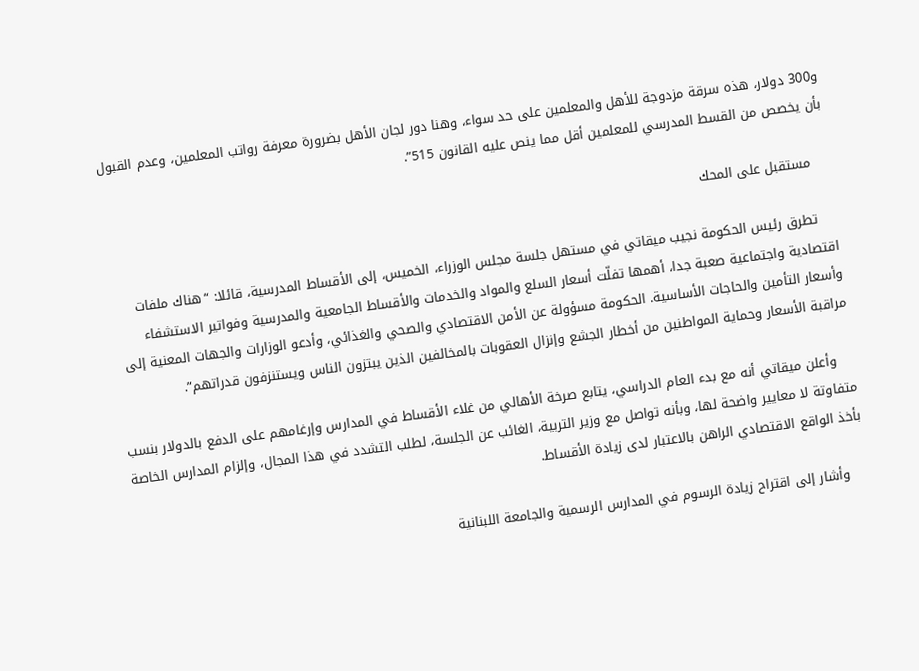و300 دولار، هذه سرقة مزدوجة للأهل والمعلمين على حد سواء، وهنا دور لجان الأهل بضرورة معرفة رواتب المعلمين، وعدم القبول بأن يخصص من القسط المدرسي للمعلمين أقل مما ينص عليه القانون 515”.

    مستقبل على المحك

    تطرق رئيس الحكومة نجيب ميقاتي في مستهل جلسة مجلس الوزراء، الخميس، إلى الأقساط المدرسية، قائلا: “هناك ملفات اقتصادية واجتماعية صعبة جدا، أهمها تفلّت أسعار السلع والمواد والخدمات والأقساط الجامعية والمدرسية وفواتير الاستشفاء وأسعار التأمين والحاجات الأساسية. الحكومة مسؤولة عن الأمن الاقتصادي والصحي والغذائي، وأدعو الوزارات والجهات المعنية إلى مراقبة الأسعار وحماية المواطنين من أخطار الجشع وإنزال العقوبات بالمخالفين الذين يبتزون الناس ويستنزفون قدراتهم”.

    وأعلن ميقاتي أنه مع بدء العام الدراسي، يتابع صرخة الأهالي من غلاء الأقساط في المدارس وإرغامهم على الدفع بالدولار بنسب متفاوتة لا معايير واضحة لها، وبأنه تواصل مع وزير التربية، الغائب عن الجلسة، لطلب التشدد في هذا المجال، وإلزام المدارس الخاصة بأخذ الواقع الاقتصادي الراهن بالاعتبار لدى زيادة الأقساط.

    وأشار إلى اقتراح زيادة الرسوم في المدارس الرسمية والجامعة اللبنانية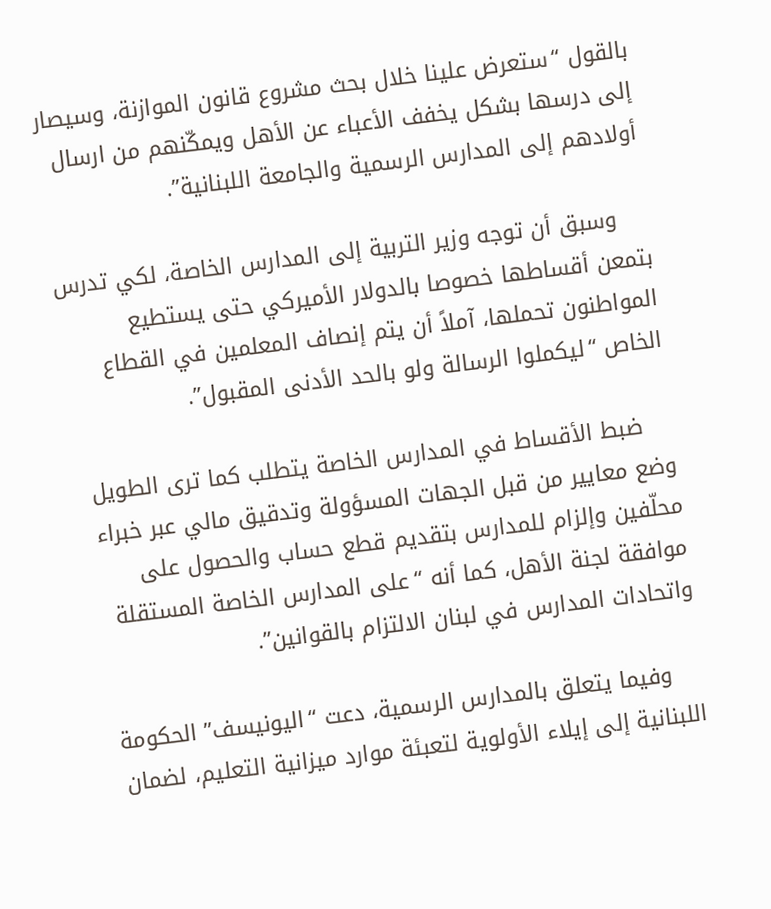بالقول “ستعرض علينا خلال بحث مشروع قانون الموازنة، وسيصار إلى درسها بشكل يخفف الأعباء عن الأهل ويمكّنهم من ارسال أولادهم إلى المدارس الرسمية والجامعة اللبنانية”.

    وسبق أن توجه وزير التربية إلى المدارس الخاصة، لكي تدرس بتمعن أقساطها خصوصا بالدولار الأميركي حتى يستطيع المواطنون تحملها، آملاً أن يتم إنصاف المعلمين في القطاع الخاص “ليكملوا الرسالة ولو بالحد الأدنى المقبول”.

    ضبط الأقساط في المدارس الخاصة يتطلب كما ترى الطويل وضع معايير من قبل الجهات المسؤولة وتدقيق مالي عبر خبراء محلّفين وإلزام للمدارس بتقديم قطع حساب والحصول على موافقة لجنة الأهل، كما أنه “على المدارس الخاصة المستقلة واتحادات المدارس في لبنان الالتزام بالقوانين”.

    وفيما يتعلق بالمدارس الرسمية، دعت “اليونيسف” الحكومة اللبنانية إلى إيلاء الأولوية لتعبئة موارد ميزانية التعليم، لضمان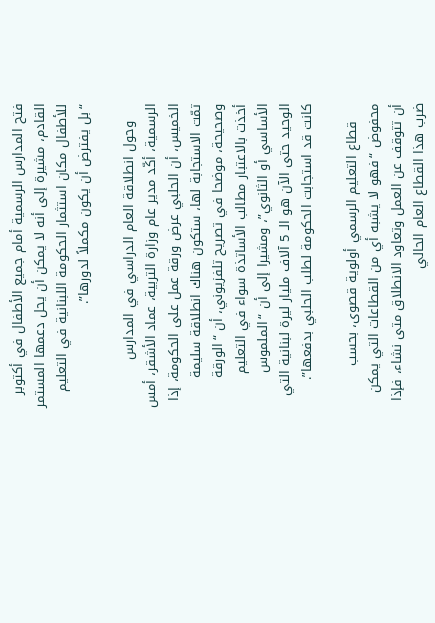فتح المدارس الرسمية أمام جميع الأطفال في أكتوبر القادم، مشيرة إلى أنه لا يمكن أن يحل دعمها المستمر للأطفال مكان استثمار الحكومة اللبنانية في التعليم “بل يفترض أن يكون مكملاً لدورها”.

    وحول انطلاقة العام الدراسي في المدارس الرسمية، أكّد مدير عام وزارة التربية، عماد الأشقر، أمس الخميس، أن الحلبي عرض ورقة عمل على الحكومة، إذا تمّت الاستجابة لها، ستكون هناك انطلاقة سليمة وصحيحة، موضحا في تصريح تلفزيوني، أن “الورقة أخذت بالاعتبار مطالب الأساتذة سواء في التعليم الأساسي أو الثانوي”، ومشيرا إلى أن “الملموس الوحيد حتى الآن هو الـ 5 آلاف مليار ليرة لبنانية التي كانت قد استجابت الحكومة لطلب الحلبي بدفعها”.

    قطاع التعليم الرسمي أولوية قصوى، بحسب محفوض “فهو لا يشبه أي من القطاعات التي يمكن أن تتوقف عن العمل وتعاود الانطلاق متى نشاء، فإذا ضرب هذا القطاع العام الحالي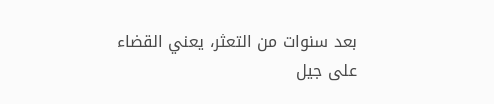بعد سنوات من التعثر، يعني القضاء على جيل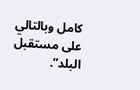كامل وبالتالي على مستقبل البلد”.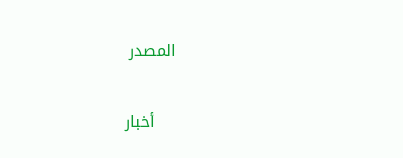المصدر

    أخبار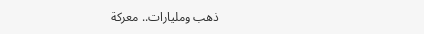ذهب ومليارات.. معركة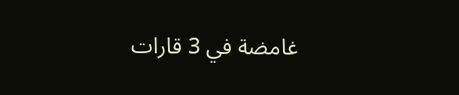غامضة في 3 قارات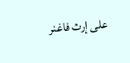على إرث فاغنر